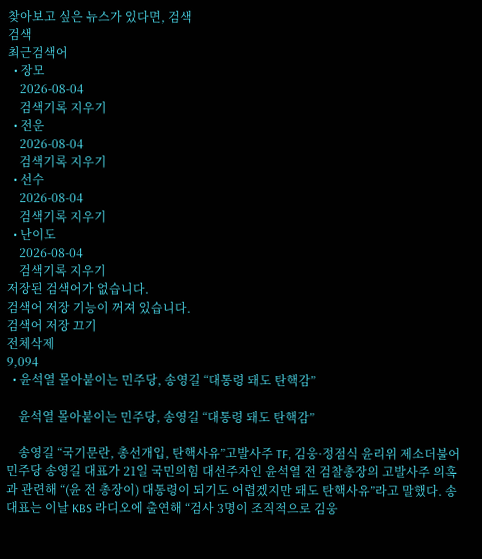찾아보고 싶은 뉴스가 있다면, 검색
검색
최근검색어
  • 장모
    2026-08-04
    검색기록 지우기
  • 전운
    2026-08-04
    검색기록 지우기
  • 선수
    2026-08-04
    검색기록 지우기
  • 난이도
    2026-08-04
    검색기록 지우기
저장된 검색어가 없습니다.
검색어 저장 기능이 꺼져 있습니다.
검색어 저장 끄기
전체삭제
9,094
  • 윤석열 몰아붙이는 민주당, 송영길 “대통령 돼도 탄핵감”

    윤석열 몰아붙이는 민주당, 송영길 “대통령 돼도 탄핵감”

    송영길 “국기문란, 총선개입, 탄핵사유”고발사주 TF, 김웅·정점식 윤리위 제소더불어민주당 송영길 대표가 21일 국민의힘 대선주자인 윤석열 전 검찰총장의 고발사주 의혹과 관련해 “(윤 전 총장이) 대통령이 되기도 어렵겠지만 돼도 탄핵사유”라고 말했다. 송 대표는 이날 KBS 라디오에 출연해 “검사 3명이 조직적으로 김웅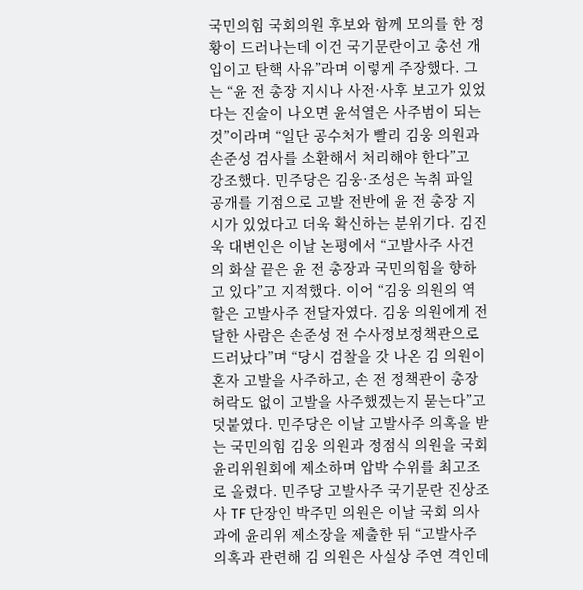국민의힘 국회의원 후보와 함께 모의를 한 정황이 드러나는데 이건 국기문란이고 총선 개입이고 탄핵 사유”라며 이렇게 주장했다. 그는 “윤 전 총장 지시나 사전·사후 보고가 있었다는 진술이 나오면 윤석열은 사주범이 되는 것”이라며 “일단 공수처가 빨리 김웅 의원과 손준성 검사를 소환해서 처리해야 한다”고 강조했다. 민주당은 김웅·조성은 녹취 파일 공개를 기점으로 고발 전반에 윤 전 총장 지시가 있었다고 더욱 확신하는 분위기다. 김진욱 대변인은 이날 논평에서 “고발사주 사건의 화살 끝은 윤 전 총장과 국민의힘을 향하고 있다”고 지적했다. 이어 “김웅 의원의 역할은 고발사주 전달자였다. 김웅 의원에게 전달한 사람은 손준성 전 수사정보정책관으로 드러났다”며 “당시 검찰을 갓 나온 김 의원이 혼자 고발을 사주하고, 손 전 정책관이 총장 허락도 없이 고발을 사주했겠는지 묻는다”고 덧붙였다. 민주당은 이날 고발사주 의혹을 받는 국민의힘 김웅 의원과 정점식 의원을 국회 윤리위원회에 제소하며 압박 수위를 최고조로 올렸다. 민주당 고발사주 국기문란 진상조사 TF 단장인 박주민 의원은 이날 국회 의사과에 윤리위 제소장을 제출한 뒤 “고발사주 의혹과 관련해 김 의원은 사실상 주연 격인데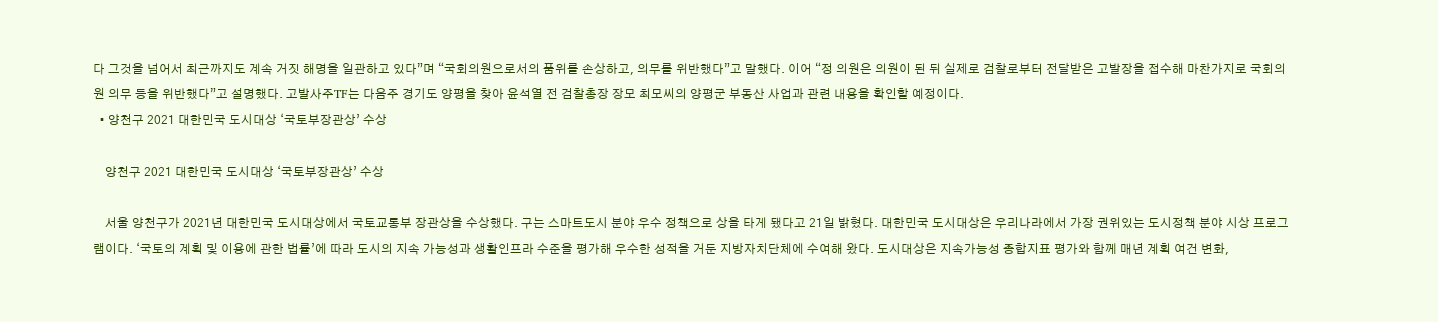다 그것을 넘어서 최근까지도 계속 거짓 해명을 일관하고 있다”며 “국회의원으로서의 품위를 손상하고, 의무를 위반했다”고 말했다. 이어 “정 의원은 의원이 된 뒤 실제로 검찰로부터 전달받은 고발장을 접수해 마찬가지로 국회의원 의무 등을 위반했다”고 설명했다. 고발사주TF는 다음주 경기도 양평을 찾아 윤석열 전 검찰총장 장모 최모씨의 양평군 부동산 사업과 관련 내용을 확인할 예정이다.
  • 양천구 2021 대한민국 도시대상 ‘국토부장관상’ 수상

    양천구 2021 대한민국 도시대상 ‘국토부장관상’ 수상

    서울 양천구가 2021년 대한민국 도시대상에서 국토교통부 장관상을 수상했다. 구는 스마트도시 분야 우수 정책으로 상을 타게 됐다고 21일 밝혔다. 대한민국 도시대상은 우리나라에서 가장 권위있는 도시정책 분야 시상 프로그램이다. ‘국토의 계획 및 이용에 관한 법률’에 따라 도시의 지속 가능성과 생활인프라 수준을 평가해 우수한 성적을 거둔 지방자치단체에 수여해 왔다. 도시대상은 지속가능성 종합지표 평가와 함께 매년 계획 여건 변화,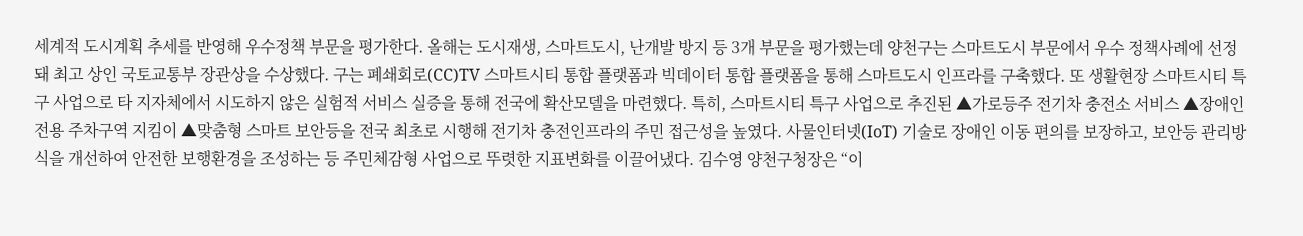세계적 도시계획 추세를 반영해 우수정책 부문을 평가한다. 올해는 도시재생, 스마트도시, 난개발 방지 등 3개 부문을 평가했는데 양천구는 스마트도시 부문에서 우수 정책사례에 선정돼 최고 상인 국토교통부 장관상을 수상했다. 구는 폐쇄회로(CC)TV 스마트시티 통합 플랫폼과 빅데이터 통합 플랫폼을 통해 스마트도시 인프라를 구축했다. 또 생활현장 스마트시티 특구 사업으로 타 지자체에서 시도하지 않은 실험적 서비스 실증을 통해 전국에 확산모델을 마련했다. 특히, 스마트시티 특구 사업으로 추진된 ▲가로등주 전기차 충전소 서비스 ▲장애인 전용 주차구역 지킴이 ▲맞춤형 스마트 보안등을 전국 최초로 시행해 전기차 충전인프라의 주민 접근성을 높였다. 사물인터넷(IoT) 기술로 장애인 이동 편의를 보장하고, 보안등 관리방식을 개선하여 안전한 보행환경을 조성하는 등 주민체감형 사업으로 뚜렷한 지표변화를 이끌어냈다. 김수영 양천구청장은 “이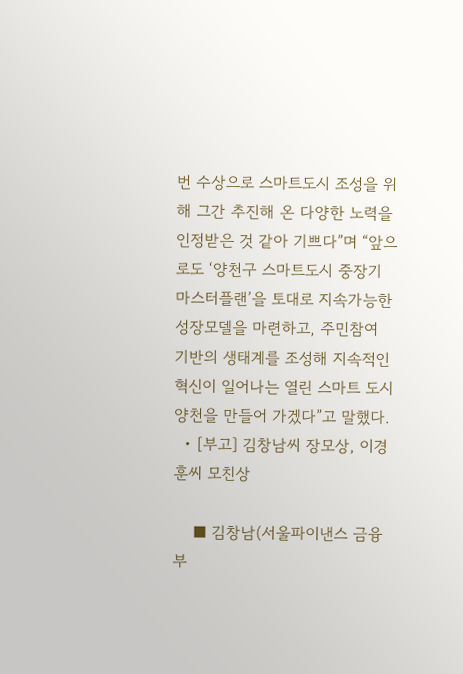번 수상으로 스마트도시 조성을 위해 그간 추진해 온 다양한 노력을 인정받은 것 같아 기쁘다”며 “앞으로도 ‘양천구 스마트도시 중장기 마스터플랜’을 토대로 지속가능한 성장모델을 마련하고, 주민참여 기반의 생태계를 조성해 지속적인 혁신이 일어나는 열린 스마트 도시 양천을 만들어 가겠다”고 말했다.
  • [부고] 김창남씨 장모상, 이경훈씨 모친상

    ■ 김창남(서울파이낸스 금융부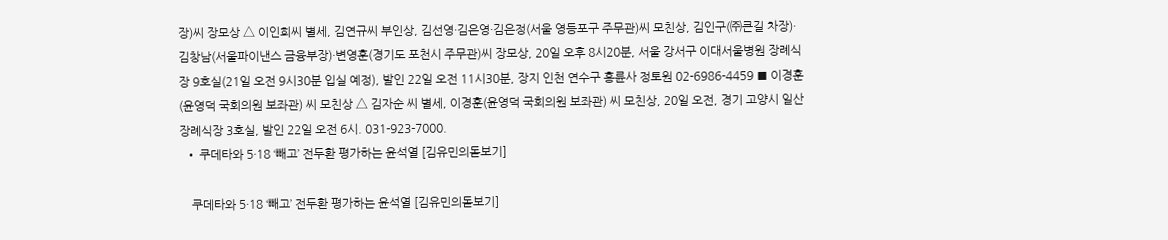장)씨 장모상 △ 이인희씨 별세, 김연규씨 부인상, 김선영·김은영·김은정(서울 영등포구 주무관)씨 모친상, 김인구(㈜큰길 차장)·김창남(서울파이낸스 금융부장)·변영훈(경기도 포천시 주무관)씨 장모상, 20일 오후 8시20분, 서울 강서구 이대서울병원 장례식장 9호실(21일 오전 9시30분 입실 예정), 발인 22일 오전 11시30분, 장지 인천 연수구 흥륜사 정토원 02-6986-4459 ■ 이경훈(윤영덕 국회의원 보좌관) 씨 모친상 △ 김자순 씨 별세, 이경훈(윤영덕 국회의원 보좌관) 씨 모친상, 20일 오전, 경기 고양시 일산장례식장 3호실, 발인 22일 오전 6시. 031-923-7000.
  • 쿠데타와 5·18 ‘빼고’ 전두환 평가하는 윤석열 [김유민의돋보기]

    쿠데타와 5·18 ‘빼고’ 전두환 평가하는 윤석열 [김유민의돋보기]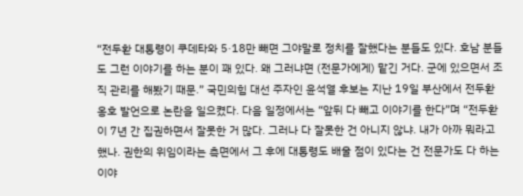“전두환 대통령이 쿠데타와 5·18만 빼면 그야말로 정치를 잘했다는 분들도 있다. 호남 분들도 그런 이야기를 하는 분이 꽤 있다. 왜 그러냐면 (전문가에게) 맡긴 거다. 군에 있으면서 조직 관리를 해봤기 때문.” 국민의힘 대선 주자인 윤석열 후보는 지난 19일 부산에서 전두환 옹호 발언으로 논란을 일으켰다. 다음 일정에서는 “앞뒤 다 빼고 이야기를 한다”며 “전두환이 7년 간 집권하면서 잘못한 거 많다. 그러나 다 잘못한 건 아니지 않냐. 내가 아까 뭐라고 했나. 권한의 위임이라는 측면에서 그 후에 대통령도 배울 점이 있다는 건 전문가도 다 하는 이야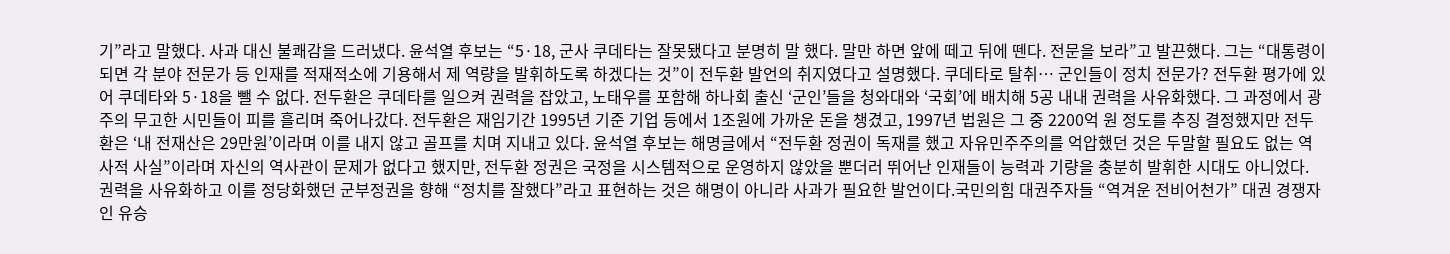기”라고 말했다. 사과 대신 불쾌감을 드러냈다. 윤석열 후보는 “5·18, 군사 쿠데타는 잘못됐다고 분명히 말 했다. 말만 하면 앞에 떼고 뒤에 뗀다. 전문을 보라”고 발끈했다. 그는 “대통령이 되면 각 분야 전문가 등 인재를 적재적소에 기용해서 제 역량을 발휘하도록 하겠다는 것”이 전두환 발언의 취지였다고 설명했다. 쿠데타로 탈취… 군인들이 정치 전문가? 전두환 평가에 있어 쿠데타와 5·18을 뺄 수 없다. 전두환은 쿠데타를 일으켜 권력을 잡았고, 노태우를 포함해 하나회 출신 ‘군인’들을 청와대와 ‘국회’에 배치해 5공 내내 권력을 사유화했다. 그 과정에서 광주의 무고한 시민들이 피를 흘리며 죽어나갔다. 전두환은 재임기간 1995년 기준 기업 등에서 1조원에 가까운 돈을 챙겼고, 1997년 법원은 그 중 2200억 원 정도를 추징 결정했지만 전두환은 ‘내 전재산은 29만원’이라며 이를 내지 않고 골프를 치며 지내고 있다. 윤석열 후보는 해명글에서 “전두환 정권이 독재를 했고 자유민주주의를 억압했던 것은 두말할 필요도 없는 역사적 사실”이라며 자신의 역사관이 문제가 없다고 했지만, 전두환 정권은 국정을 시스템적으로 운영하지 않았을 뿐더러 뛰어난 인재들이 능력과 기량을 충분히 발휘한 시대도 아니었다. 권력을 사유화하고 이를 정당화했던 군부정권을 향해 “정치를 잘했다”라고 표현하는 것은 해명이 아니라 사과가 필요한 발언이다.국민의힘 대권주자들 “역겨운 전비어천가” 대권 경쟁자인 유승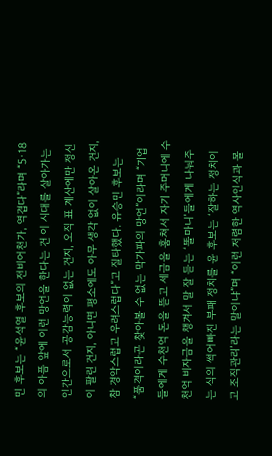민 후보는 “윤석열 후보의 전비어천가, 역겹다”라며 “5·18의 아픔 앞에 이런 망언을 한다는 건 이 시대를 살아가는 인간으로서 공감능력이 없는 건지, 오직 표 계산에만 정신이 팔린 건지, 아니면 평소에도 아무 생각 없이 살아온 건지, 참 경악스럽고 우려스럽다”고 질타했다. 유승민 후보는 “품격이라곤 찾아볼 수 없는 막가파의 망언”이라며 “기업들에게 수천억 돈을 뜯고 세금을 훔쳐서 자기 주머니에 수천억 비자금을 챙겨서 말 잘 듣는 ‘똘마니’들에게 나눠주는 식의 썩어빠진 부패 정치를 윤 후보는 ‘잘하는 정치이고 조직관리’라는 말이냐”며 “이런 저렴한 역사인식과 몰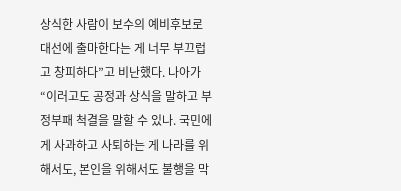상식한 사람이 보수의 예비후보로 대선에 출마한다는 게 너무 부끄럽고 창피하다”고 비난했다. 나아가 “이러고도 공정과 상식을 말하고 부정부패 척결을 말할 수 있나. 국민에게 사과하고 사퇴하는 게 나라를 위해서도, 본인을 위해서도 불행을 막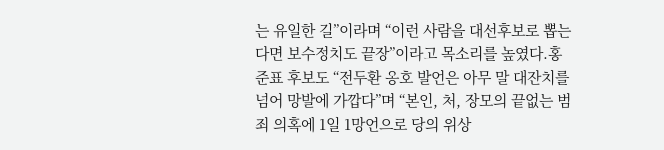는 유일한 길”이라며 “이런 사람을 대선후보로 뽑는다면 보수정치도 끝장”이라고 목소리를 높였다.홍준표 후보도 “전두환 옹호 발언은 아무 말 대잔치를 넘어 망발에 가깝다”며 “본인, 처, 장모의 끝없는 범죄 의혹에 1일 1망언으로 당의 위상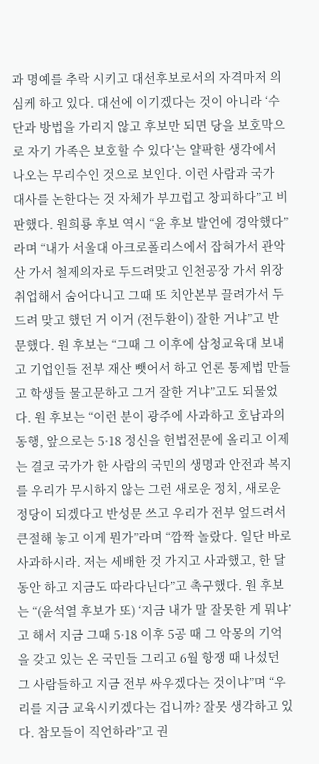과 명예를 추락 시키고 대선후보로서의 자격마저 의심케 하고 있다. 대선에 이기겠다는 것이 아니라 ‘수단과 방법을 가리지 않고 후보만 되면 당을 보호막으로 자기 가족은 보호할 수 있다’는 얄팍한 생각에서 나오는 무리수인 것으로 보인다. 이런 사람과 국가 대사를 논한다는 것 자체가 부끄럽고 창피하다”고 비판했다. 원희룡 후보 역시 “윤 후보 발언에 경악했다”라며 “내가 서울대 아크로폴리스에서 잡혀가서 관악산 가서 철제의자로 두드려맞고 인천공장 가서 위장취업해서 숨어다니고 그때 또 치안본부 끌려가서 두드려 맞고 했던 거 이거 (전두환이) 잘한 거냐”고 반문했다. 원 후보는 “그때 그 이후에 삼청교육대 보내고 기업인들 전부 재산 뺏어서 하고 언론 통제법 만들고 학생들 물고문하고 그거 잘한 거냐”고도 되물었다. 원 후보는 “이런 분이 광주에 사과하고 호남과의 동행, 앞으로는 5·18 정신을 헌법전문에 올리고 이제는 결코 국가가 한 사람의 국민의 생명과 안전과 복지를 우리가 무시하지 않는 그런 새로운 정치, 새로운 정당이 되겠다고 반성문 쓰고 우리가 전부 엎드려서 큰절해 놓고 이게 뭔가”라며 “깜짝 놀랐다. 일단 바로 사과하시라. 저는 세배한 것 가지고 사과했고, 한 달 동안 하고 지금도 따라다닌다”고 촉구했다. 원 후보는 “(윤석열 후보가 또) ‘지금 내가 말 잘못한 게 뭐냐’고 해서 지금 그때 5·18 이후 5공 때 그 악몽의 기억을 갖고 있는 온 국민들 그리고 6월 항쟁 때 나섰던 그 사람들하고 지금 전부 싸우겠다는 것이냐”며 “우리를 지금 교육시키겠다는 겁니까? 잘못 생각하고 있다. 참모들이 직언하라”고 권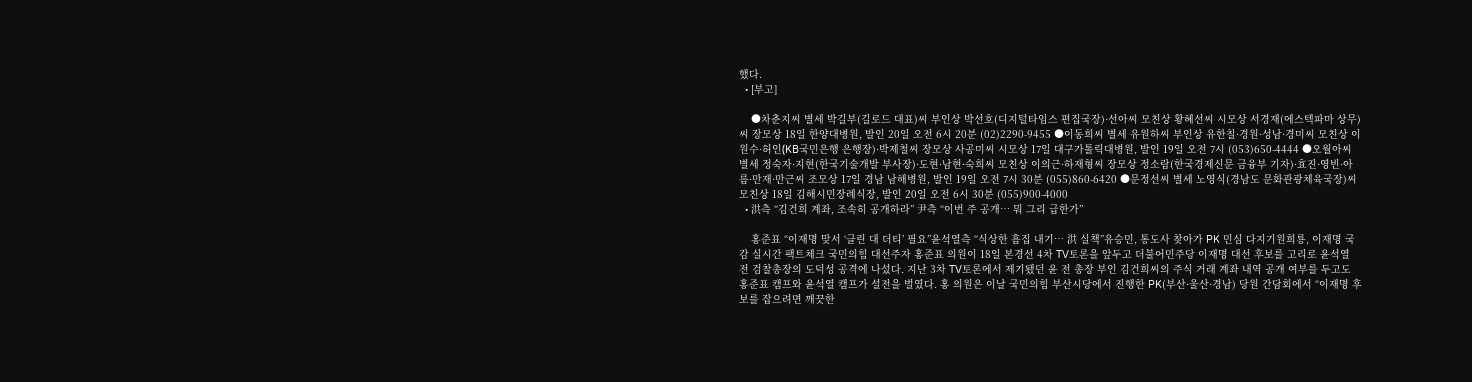했다.
  • [부고]

    ●차춘지씨 별세 박길부(길로드 대표)씨 부인상 박선호(디지털타임스 편집국장)·선아씨 모친상 황혜선씨 시모상 서경재(에스텍파마 상무)씨 장모상 18일 한양대병원, 발인 20일 오전 6시 20분 (02)2290-9455 ●이동희씨 별세 유원하씨 부인상 유한칠·경원·성남·경미씨 모친상 이원수·허인(KB국민은행 은행장)·박제철씨 장모상 사공미씨 시모상 17일 대구가톨릭대병원, 발인 19일 오전 7시 (053)650-4444 ●오월아씨 별세 정숙자·지현(한국기술개발 부사장)·도현·남현·숙희씨 모친상 이의근·하재형씨 장모상 정소람(한국경제신문 금융부 기자)·효진·영빈·아름·만재·만근씨 조모상 17일 경남 남해병원, 발인 19일 오전 7시 30분 (055)860-6420 ●문정선씨 별세 노영식(경남도 문화관광체육국장)씨 모친상 18일 김해시민장례식장, 발인 20일 오전 6시 30분 (055)900-4000
  • 洪측 “김건희 계좌, 조속히 공개하라” 尹측 “이번 주 공개… 뭐 그리 급한가”

    홍준표 “이재명 맞서 ‘클린 대 더티’ 필요”윤석열측 “식상한 흠집 내기… 洪 실책”유승민, 통도사 찾아가 PK 민심 다지기원희룡, 이재명 국감 실시간 팩트체크 국민의힘 대선주자 홍준표 의원이 18일 본경선 4차 TV토론을 앞두고 더불어민주당 이재명 대선 후보를 고리로 윤석열 전 검찰총장의 도덕성 공격에 나섰다. 지난 3차 TV토론에서 제기됐던 윤 전 총장 부인 김건희씨의 주식 거래 계좌 내역 공개 여부를 두고도 홍준표 캠프와 윤석열 캠프가 설전을 벌였다. 홍 의원은 이날 국민의힘 부산시당에서 진행한 PK(부산·울산·경남) 당원 간담회에서 “이재명 후보를 잡으려면 깨끗한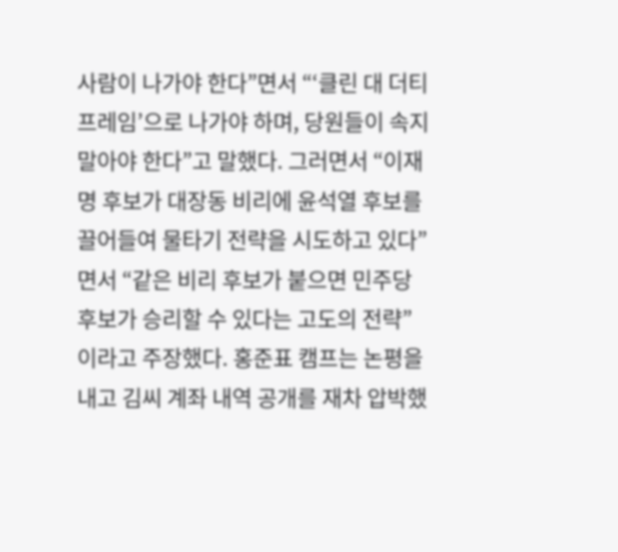사람이 나가야 한다”면서 “‘클린 대 더티 프레임’으로 나가야 하며, 당원들이 속지 말아야 한다”고 말했다. 그러면서 “이재명 후보가 대장동 비리에 윤석열 후보를 끌어들여 물타기 전략을 시도하고 있다”면서 “같은 비리 후보가 붙으면 민주당 후보가 승리할 수 있다는 고도의 전략”이라고 주장했다. 홍준표 캠프는 논평을 내고 김씨 계좌 내역 공개를 재차 압박했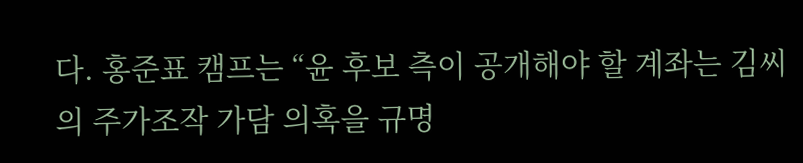다. 홍준표 캠프는 “윤 후보 측이 공개해야 할 계좌는 김씨의 주가조작 가담 의혹을 규명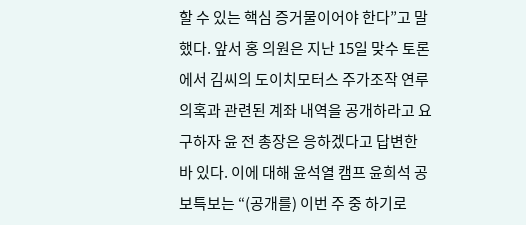할 수 있는 핵심 증거물이어야 한다”고 말했다. 앞서 홍 의원은 지난 15일 맞수 토론에서 김씨의 도이치모터스 주가조작 연루 의혹과 관련된 계좌 내역을 공개하라고 요구하자 윤 전 총장은 응하겠다고 답변한 바 있다. 이에 대해 윤석열 캠프 윤희석 공보특보는 “(공개를) 이번 주 중 하기로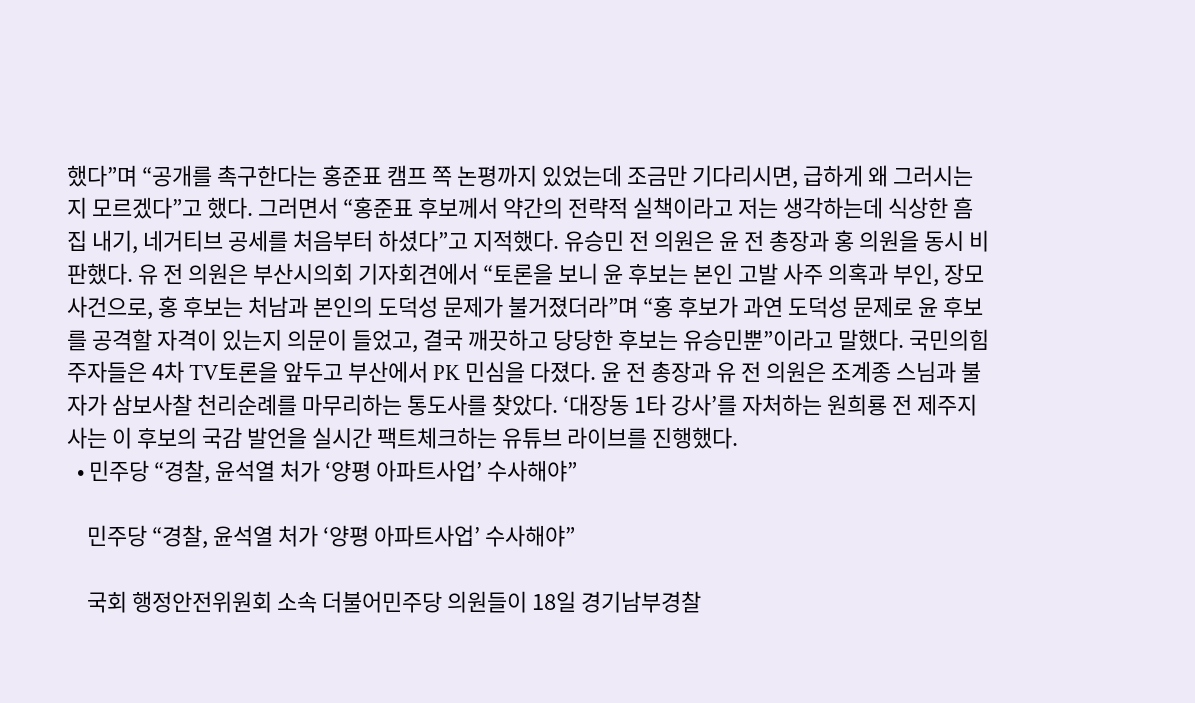했다”며 “공개를 촉구한다는 홍준표 캠프 쪽 논평까지 있었는데 조금만 기다리시면, 급하게 왜 그러시는지 모르겠다”고 했다. 그러면서 “홍준표 후보께서 약간의 전략적 실책이라고 저는 생각하는데 식상한 흠집 내기, 네거티브 공세를 처음부터 하셨다”고 지적했다. 유승민 전 의원은 윤 전 총장과 홍 의원을 동시 비판했다. 유 전 의원은 부산시의회 기자회견에서 “토론을 보니 윤 후보는 본인 고발 사주 의혹과 부인, 장모 사건으로, 홍 후보는 처남과 본인의 도덕성 문제가 불거졌더라”며 “홍 후보가 과연 도덕성 문제로 윤 후보를 공격할 자격이 있는지 의문이 들었고, 결국 깨끗하고 당당한 후보는 유승민뿐”이라고 말했다. 국민의힘 주자들은 4차 TV토론을 앞두고 부산에서 PK 민심을 다졌다. 윤 전 총장과 유 전 의원은 조계종 스님과 불자가 삼보사찰 천리순례를 마무리하는 통도사를 찾았다. ‘대장동 1타 강사’를 자처하는 원희룡 전 제주지사는 이 후보의 국감 발언을 실시간 팩트체크하는 유튜브 라이브를 진행했다.
  • 민주당 “경찰, 윤석열 처가 ‘양평 아파트사업’ 수사해야”

    민주당 “경찰, 윤석열 처가 ‘양평 아파트사업’ 수사해야”

    국회 행정안전위원회 소속 더불어민주당 의원들이 18일 경기남부경찰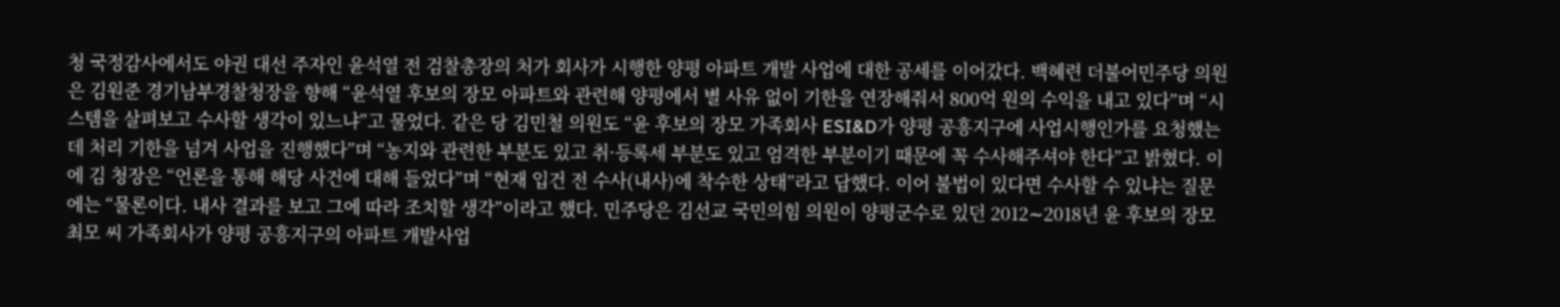청 국정감사에서도 야권 대선 주자인 윤석열 전 검찰총장의 처가 회사가 시행한 양평 아파트 개발 사업에 대한 공세를 이어갔다. 백혜련 더불어민주당 의원은 김원준 경기남부경찰청장을 향해 “윤석열 후보의 장모 아파트와 관련해 양평에서 별 사유 없이 기한을 연장해줘서 800억 원의 수익을 내고 있다”며 “시스템을 살펴보고 수사할 생각이 있느냐”고 물었다. 같은 당 김민철 의원도 “윤 후보의 장모 가족회사 ESI&D가 양평 공흥지구에 사업시행인가를 요청했는데 처리 기한을 넘겨 사업을 진행했다”며 “농지와 관련한 부분도 있고 취·등록세 부분도 있고 엄격한 부분이기 때문에 꼭 수사해주셔야 한다”고 밝혔다. 이에 김 청장은 “언론을 통해 해당 사건에 대해 들었다”며 “현재 입건 전 수사(내사)에 착수한 상태”라고 답했다. 이어 불법이 있다면 수사할 수 있냐는 질문에는 “물론이다. 내사 결과를 보고 그에 따라 조치할 생각”이라고 했다. 민주당은 김선교 국민의힘 의원이 양평군수로 있던 2012∼2018년 윤 후보의 장모 최모 씨 가족회사가 양평 공흥지구의 아파트 개발사업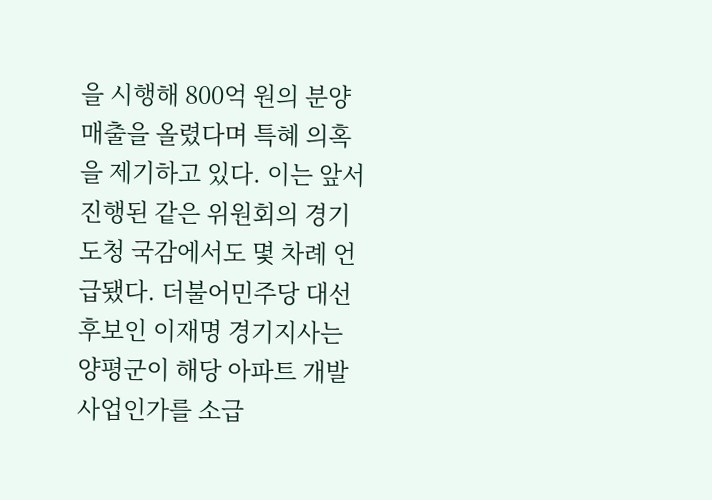을 시행해 800억 원의 분양 매출을 올렸다며 특혜 의혹을 제기하고 있다. 이는 앞서 진행된 같은 위원회의 경기도청 국감에서도 몇 차례 언급됐다. 더불어민주당 대선 후보인 이재명 경기지사는 양평군이 해당 아파트 개발 사업인가를 소급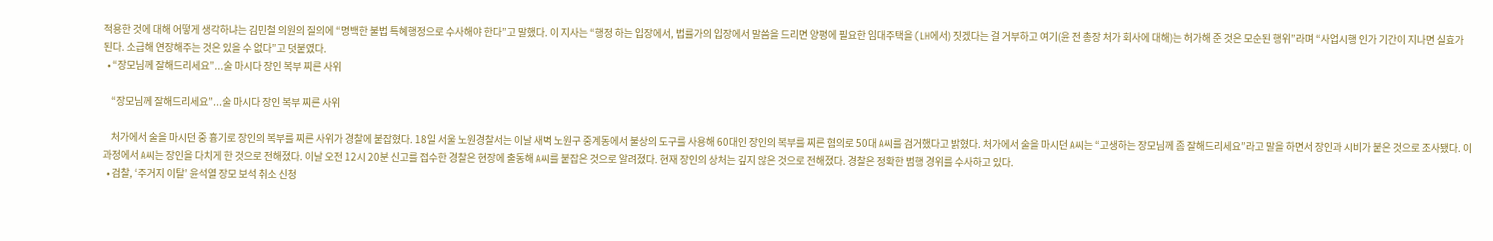적용한 것에 대해 어떻게 생각하냐는 김민철 의원의 질의에 “명백한 불법 특혜행정으로 수사해야 한다”고 말했다. 이 지사는 “행정 하는 입장에서, 법률가의 입장에서 말씀을 드리면 양평에 필요한 임대주택을 (LH에서) 짓겠다는 걸 거부하고 여기(윤 전 총장 처가 회사에 대해)는 허가해 준 것은 모순된 행위”라며 “사업시행 인가 기간이 지나면 실효가 된다. 소급해 연장해주는 것은 있을 수 없다”고 덧붙였다.
  • “장모님께 잘해드리세요”...술 마시다 장인 복부 찌른 사위

    “장모님께 잘해드리세요”...술 마시다 장인 복부 찌른 사위

    처가에서 술을 마시던 중 흉기로 장인의 복부를 찌른 사위가 경찰에 붙잡혔다. 18일 서울 노원경찰서는 이날 새벽 노원구 중계동에서 불상의 도구를 사용해 60대인 장인의 복부를 찌른 혐의로 50대 A씨를 검거했다고 밝혔다. 처가에서 술을 마시던 A씨는 “고생하는 장모님께 좀 잘해드리세요”라고 말을 하면서 장인과 시비가 붙은 것으로 조사됐다. 이 과정에서 A씨는 장인을 다치게 한 것으로 전해졌다. 이날 오전 12시 20분 신고를 접수한 경찰은 현장에 출동해 A씨를 붙잡은 것으로 알려졌다. 현재 장인의 상처는 깊지 않은 것으로 전해졌다. 경찰은 정확한 범행 경위를 수사하고 있다.
  • 검찰, ‘주거지 이탈’ 윤석열 장모 보석 취소 신청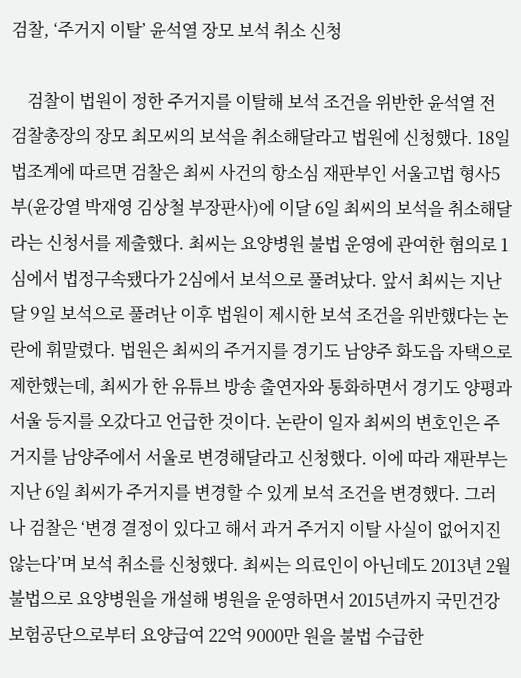검찰, ‘주거지 이탈’ 윤석열 장모 보석 취소 신청

    검찰이 법원이 정한 주거지를 이탈해 보석 조건을 위반한 윤석열 전 검찰총장의 장모 최모씨의 보석을 취소해달라고 법원에 신청했다. 18일 법조계에 따르면 검찰은 최씨 사건의 항소심 재판부인 서울고법 형사5부(윤강열 박재영 김상철 부장판사)에 이달 6일 최씨의 보석을 취소해달라는 신청서를 제출했다. 최씨는 요양병원 불법 운영에 관여한 혐의로 1심에서 법정구속됐다가 2심에서 보석으로 풀려났다. 앞서 최씨는 지난달 9일 보석으로 풀려난 이후 법원이 제시한 보석 조건을 위반했다는 논란에 휘말렸다. 법원은 최씨의 주거지를 경기도 남양주 화도읍 자택으로 제한했는데, 최씨가 한 유튜브 방송 출연자와 통화하면서 경기도 양평과 서울 등지를 오갔다고 언급한 것이다. 논란이 일자 최씨의 변호인은 주거지를 남양주에서 서울로 변경해달라고 신청했다. 이에 따라 재판부는 지난 6일 최씨가 주거지를 변경할 수 있게 보석 조건을 변경했다. 그러나 검찰은 ‘변경 결정이 있다고 해서 과거 주거지 이탈 사실이 없어지진 않는다’며 보석 취소를 신청했다. 최씨는 의료인이 아닌데도 2013년 2월 불법으로 요양병원을 개설해 병원을 운영하면서 2015년까지 국민건강보험공단으로부터 요양급여 22억 9000만 원을 불법 수급한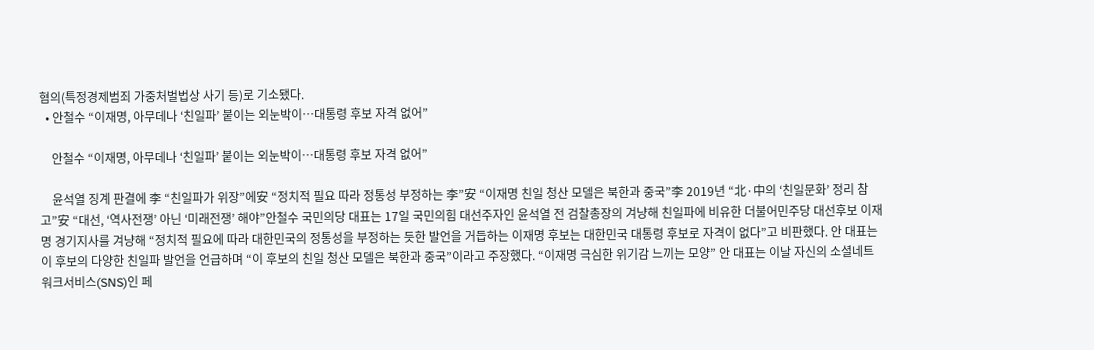혐의(특정경제범죄 가중처벌법상 사기 등)로 기소됐다.
  • 안철수 “이재명, 아무데나 ‘친일파’ 붙이는 외눈박이…대통령 후보 자격 없어”

    안철수 “이재명, 아무데나 ‘친일파’ 붙이는 외눈박이…대통령 후보 자격 없어”

    윤석열 징계 판결에 李 “친일파가 위장”에安 “정치적 필요 따라 정통성 부정하는 李”安 “이재명 친일 청산 모델은 북한과 중국”李 2019년 “北·中의 ‘친일문화’ 정리 참고”安 “대선, ‘역사전쟁’ 아닌 ‘미래전쟁’ 해야”안철수 국민의당 대표는 17일 국민의힘 대선주자인 윤석열 전 검찰총장의 겨냥해 친일파에 비유한 더불어민주당 대선후보 이재명 경기지사를 겨냥해 “정치적 필요에 따라 대한민국의 정통성을 부정하는 듯한 발언을 거듭하는 이재명 후보는 대한민국 대통령 후보로 자격이 없다”고 비판했다. 안 대표는 이 후보의 다양한 친일파 발언을 언급하며 “이 후보의 친일 청산 모델은 북한과 중국”이라고 주장했다. “이재명 극심한 위기감 느끼는 모양” 안 대표는 이날 자신의 소셜네트워크서비스(SNS)인 페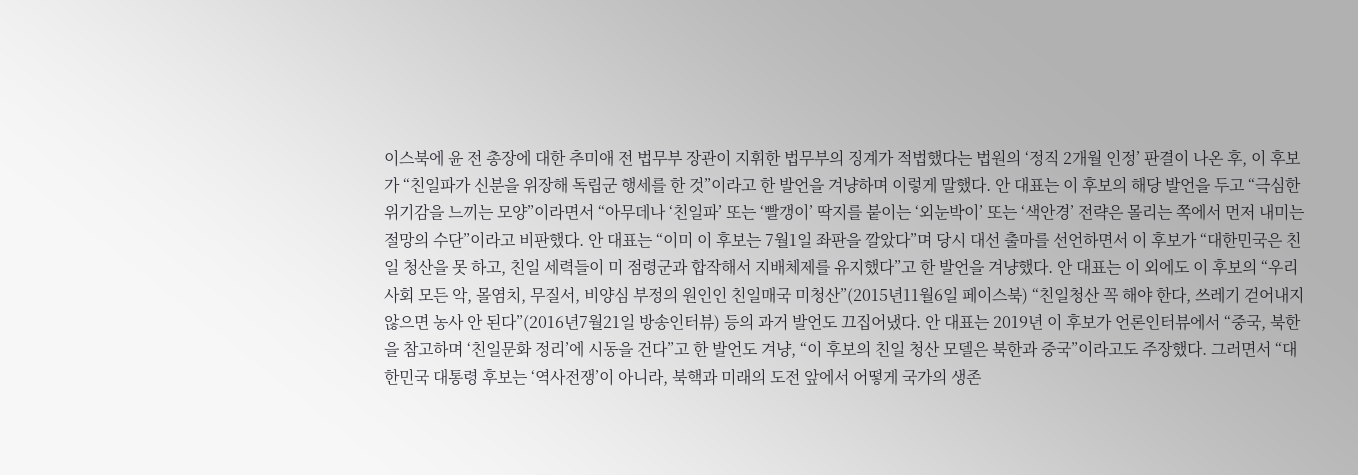이스북에 윤 전 총장에 대한 추미애 전 법무부 장관이 지휘한 법무부의 징계가 적법했다는 법원의 ‘정직 2개월 인정’ 판결이 나온 후, 이 후보가 “친일파가 신분을 위장해 독립군 행세를 한 것”이라고 한 발언을 겨냥하며 이렇게 말했다. 안 대표는 이 후보의 해당 발언을 두고 “극심한 위기감을 느끼는 모양”이라면서 “아무데나 ‘친일파’ 또는 ‘빨갱이’ 딱지를 붙이는 ‘외눈박이’ 또는 ‘색안경’ 전략은 몰리는 쪽에서 먼저 내미는 절망의 수단”이라고 비판했다. 안 대표는 “이미 이 후보는 7월1일 좌판을 깔았다”며 당시 대선 출마를 선언하면서 이 후보가 “대한민국은 친일 청산을 못 하고, 친일 세력들이 미 점령군과 합작해서 지배체제를 유지했다”고 한 발언을 겨냥했다. 안 대표는 이 외에도 이 후보의 “우리 사회 모든 악, 몰염치, 무질서, 비양심 부정의 원인인 친일매국 미청산”(2015년11월6일 페이스북) “친일청산 꼭 해야 한다, 쓰레기 걷어내지 않으면 농사 안 된다”(2016년7월21일 방송인터뷰) 등의 과거 발언도 끄집어냈다. 안 대표는 2019년 이 후보가 언론인터뷰에서 “중국, 북한을 참고하며 ‘친일문화 정리’에 시동을 건다”고 한 발언도 겨냥, “이 후보의 친일 청산 모델은 북한과 중국”이라고도 주장했다. 그러면서 “대한민국 대통령 후보는 ‘역사전쟁’이 아니라, 북핵과 미래의 도전 앞에서 어떻게 국가의 생존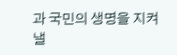과 국민의 생명을 지켜낼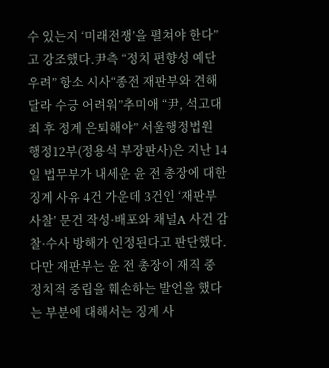수 있는지 ‘미래전쟁’을 펼쳐야 한다”고 강조했다.尹측 “정치 편향성 예단 우려” 항소 시사“종전 재판부와 견해 달라 수긍 어려워”추미애 “尹, 석고대죄 후 정계 은퇴해야” 서울행정법원 행정12부(정용석 부장판사)은 지난 14일 법무부가 내세운 윤 전 총장에 대한 징계 사유 4건 가운데 3건인 ‘재판부 사찰’ 문건 작성·배포와 채널A 사건 감찰·수사 방해가 인정된다고 판단했다. 다만 재판부는 윤 전 총장이 재직 중 정치적 중립을 훼손하는 발언을 했다는 부분에 대해서는 징계 사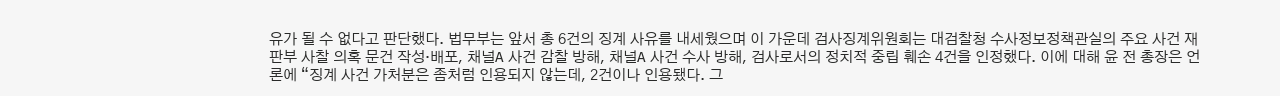유가 될 수 없다고 판단했다. 법무부는 앞서 총 6건의 징계 사유를 내세웠으며 이 가운데 검사징계위원회는 대검찰청 수사정보정책관실의 주요 사건 재판부 사찰 의혹 문건 작성·배포, 채널A 사건 감찰 방해, 채널A 사건 수사 방해, 검사로서의 정치적 중립 훼손 4건을 인정했다. 이에 대해 윤 전 총장은 언론에 “징계 사건 가처분은 좀처럼 인용되지 않는데, 2건이나 인용됐다. 그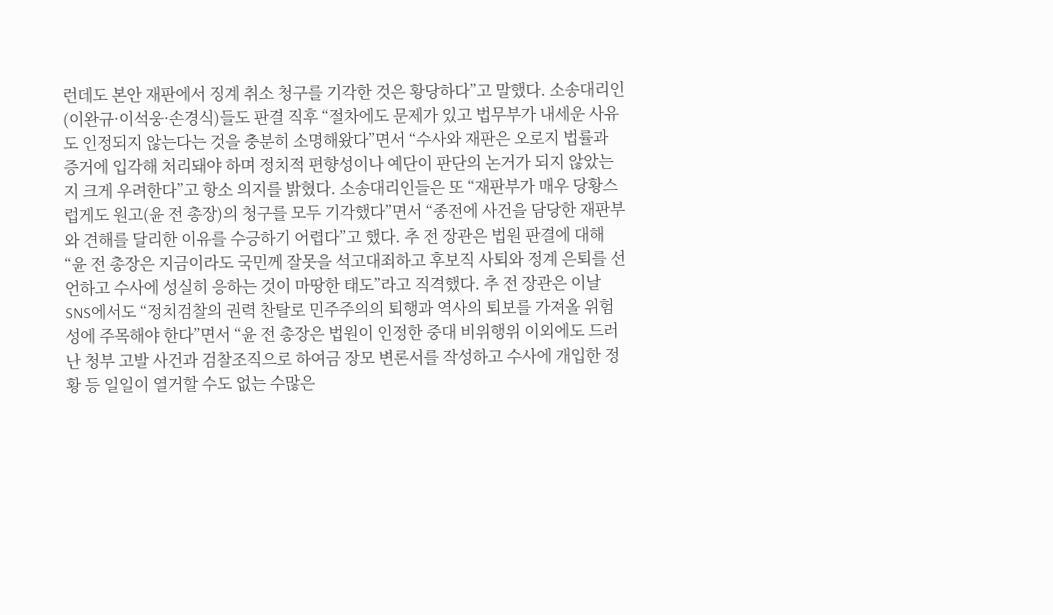런데도 본안 재판에서 징계 취소 청구를 기각한 것은 황당하다”고 말했다. 소송대리인(이완규·이석웅·손경식)들도 판결 직후 “절차에도 문제가 있고 법무부가 내세운 사유도 인정되지 않는다는 것을 충분히 소명해왔다”면서 “수사와 재판은 오로지 법률과 증거에 입각해 처리돼야 하며 정치적 편향성이나 예단이 판단의 논거가 되지 않았는지 크게 우려한다”고 항소 의지를 밝혔다. 소송대리인들은 또 “재판부가 매우 당황스럽게도 원고(윤 전 총장)의 청구를 모두 기각했다”면서 “종전에 사건을 담당한 재판부와 견해를 달리한 이유를 수긍하기 어렵다”고 했다. 추 전 장관은 법원 판결에 대해 “윤 전 총장은 지금이라도 국민께 잘못을 석고대죄하고 후보직 사퇴와 정계 은퇴를 선언하고 수사에 성실히 응하는 것이 마땅한 태도”라고 직격했다. 추 전 장관은 이날 SNS에서도 “정치검찰의 권력 찬탈로 민주주의의 퇴행과 역사의 퇴보를 가져올 위험성에 주목해야 한다”면서 “윤 전 총장은 법원이 인정한 중대 비위행위 이외에도 드러난 청부 고발 사건과 검찰조직으로 하여금 장모 변론서를 작성하고 수사에 개입한 정황 등 일일이 열거할 수도 없는 수많은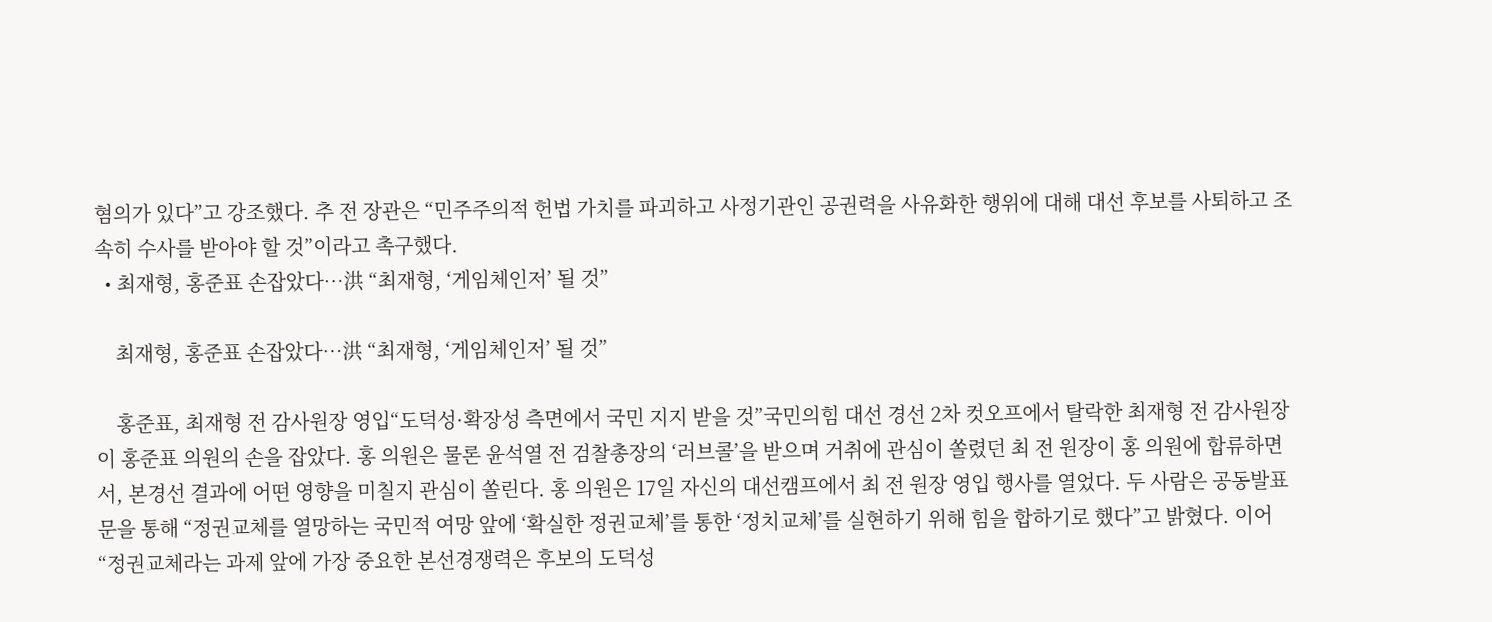혐의가 있다”고 강조했다. 추 전 장관은 “민주주의적 헌법 가치를 파괴하고 사정기관인 공권력을 사유화한 행위에 대해 대선 후보를 사퇴하고 조속히 수사를 받아야 할 것”이라고 촉구했다.
  • 최재형, 홍준표 손잡았다…洪 “최재형, ‘게임체인저’ 될 것”

    최재형, 홍준표 손잡았다…洪 “최재형, ‘게임체인저’ 될 것”

    홍준표, 최재형 전 감사원장 영입“도덕성·확장성 측면에서 국민 지지 받을 것”국민의힘 대선 경선 2차 컷오프에서 탈락한 최재형 전 감사원장이 홍준표 의원의 손을 잡았다. 홍 의원은 물론 윤석열 전 검찰총장의 ‘러브콜’을 받으며 거취에 관심이 쏠렸던 최 전 원장이 홍 의원에 합류하면서, 본경선 결과에 어떤 영향을 미칠지 관심이 쏠린다. 홍 의원은 17일 자신의 대선캠프에서 최 전 원장 영입 행사를 열었다. 두 사람은 공동발표문을 통해 “정권교체를 열망하는 국민적 여망 앞에 ‘확실한 정권교체’를 통한 ‘정치교체’를 실현하기 위해 힘을 합하기로 했다”고 밝혔다. 이어 “정권교체라는 과제 앞에 가장 중요한 본선경쟁력은 후보의 도덕성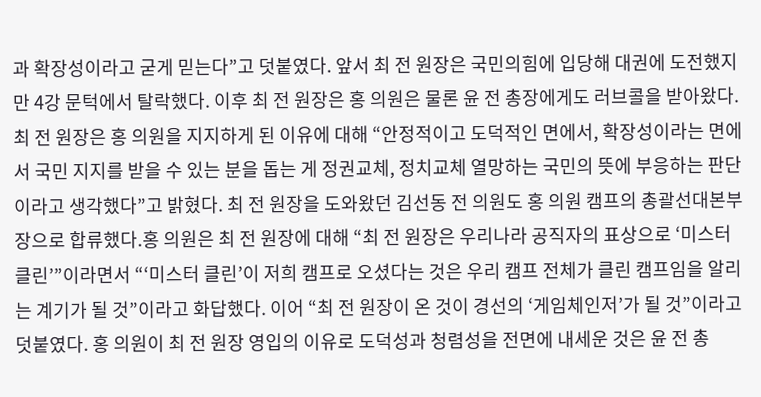과 확장성이라고 굳게 믿는다”고 덧붙였다. 앞서 최 전 원장은 국민의힘에 입당해 대권에 도전했지만 4강 문턱에서 탈락했다. 이후 최 전 원장은 홍 의원은 물론 윤 전 총장에게도 러브콜을 받아왔다. 최 전 원장은 홍 의원을 지지하게 된 이유에 대해 “안정적이고 도덕적인 면에서, 확장성이라는 면에서 국민 지지를 받을 수 있는 분을 돕는 게 정권교체, 정치교체 열망하는 국민의 뜻에 부응하는 판단이라고 생각했다”고 밝혔다. 최 전 원장을 도와왔던 김선동 전 의원도 홍 의원 캠프의 총괄선대본부장으로 합류했다.홍 의원은 최 전 원장에 대해 “최 전 원장은 우리나라 공직자의 표상으로 ‘미스터 클린’”이라면서 “‘미스터 클린’이 저희 캠프로 오셨다는 것은 우리 캠프 전체가 클린 캠프임을 알리는 계기가 될 것”이라고 화답했다. 이어 “최 전 원장이 온 것이 경선의 ‘게임체인저’가 될 것”이라고 덧붙였다. 홍 의원이 최 전 원장 영입의 이유로 도덕성과 청렴성을 전면에 내세운 것은 윤 전 총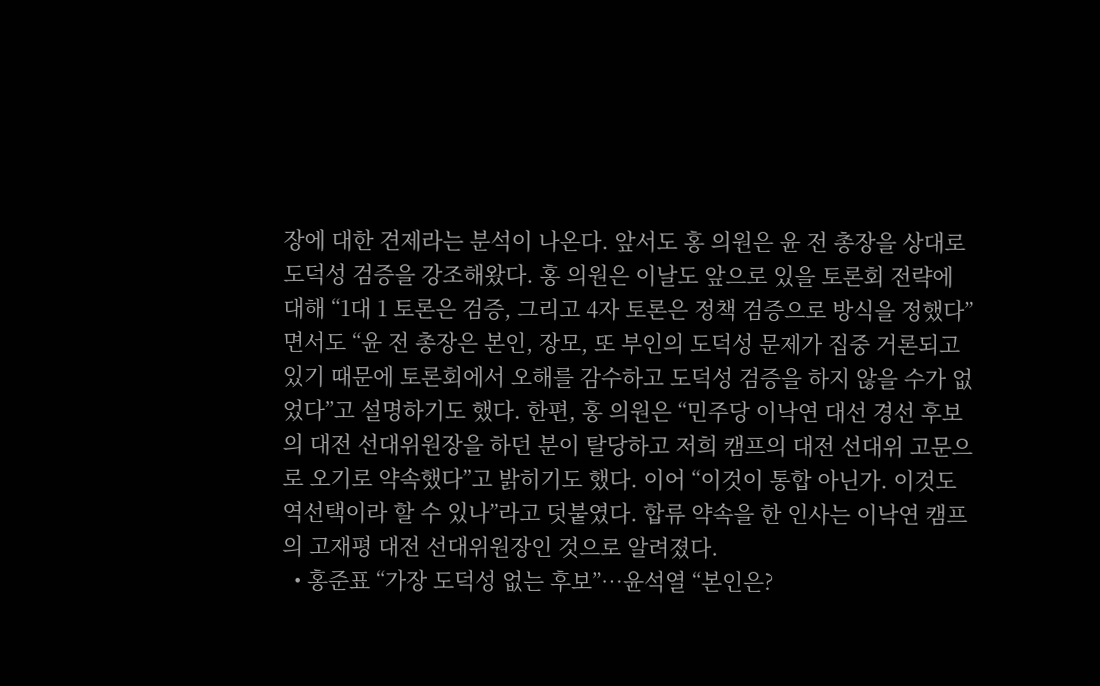장에 대한 견제라는 분석이 나온다. 앞서도 홍 의원은 윤 전 총장을 상대로 도덕성 검증을 강조해왔다. 홍 의원은 이날도 앞으로 있을 토론회 전략에 대해 “1대 1 토론은 검증, 그리고 4자 토론은 정책 검증으로 방식을 정했다”면서도 “윤 전 총장은 본인, 장모, 또 부인의 도덕성 문제가 집중 거론되고 있기 때문에 토론회에서 오해를 감수하고 도덕성 검증을 하지 않을 수가 없었다”고 설명하기도 했다. 한편, 홍 의원은 “민주당 이낙연 대선 경선 후보의 대전 선대위원장을 하던 분이 탈당하고 저희 캠프의 대전 선대위 고문으로 오기로 약속했다”고 밝히기도 했다. 이어 “이것이 통합 아닌가. 이것도 역선택이라 할 수 있나”라고 덧붙였다. 합류 약속을 한 인사는 이낙연 캠프의 고재평 대전 선대위원장인 것으로 알려졌다.
  • 홍준표 “가장 도덕성 없는 후보”…윤석열 “본인은?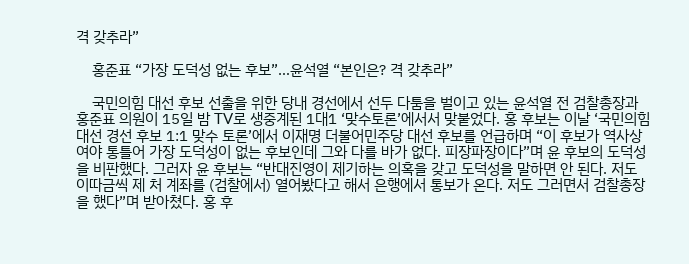격 갖추라”

    홍준표 “가장 도덕성 없는 후보”…윤석열 “본인은? 격 갖추라”

    국민의힘 대선 후보 선출을 위한 당내 경선에서 선두 다툼을 벌이고 있는 윤석열 전 검찰총장과 홍준표 의원이 15일 밤 TV로 생중계된 1대1 ‘맞수토론’에서서 맞붙었다. 홍 후보는 이날 ‘국민의힘 대선 경선 후보 1:1 맞수 토론’에서 이재명 더불어민주당 대선 후보를 언급하며 “이 후보가 역사상 여야 통틀어 가장 도덕성이 없는 후보인데 그와 다를 바가 없다. 피장파장이다”며 윤 후보의 도덕성을 비판했다. 그러자 윤 후보는 “반대진영이 제기하는 의혹을 갖고 도덕성을 말하면 안 된다. 저도 이따금씩 제 처 계좌를 (검찰에서) 열어봤다고 해서 은행에서 통보가 온다. 저도 그러면서 검찰총장을 했다”며 받아쳤다. 홍 후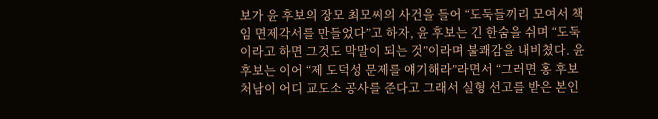보가 윤 후보의 장모 최모씨의 사건을 들어 “도둑들끼리 모여서 책임 면제각서를 만들었다”고 하자, 윤 후보는 긴 한숨을 쉬며 “도둑이라고 하면 그것도 막말이 되는 것”이라며 불쾌감을 내비쳤다. 윤 후보는 이어 “제 도덕성 문제를 얘기해라”라면서 “그러면 홍 후보 처남이 어디 교도소 공사를 준다고 그래서 실형 선고를 받은 본인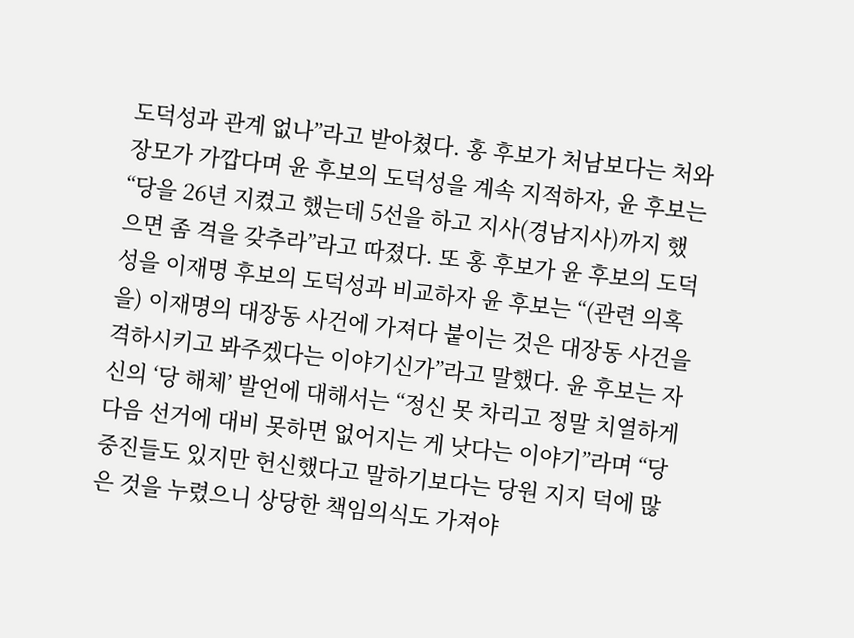도덕성과 관계 없나”라고 받아쳤다. 홍 후보가 처남보다는 처와 장모가 가깝다며 윤 후보의 도덕성을 계속 지적하자, 윤 후보는 “당을 26년 지켰고 했는데 5선을 하고 지사(경남지사)까지 했으면 좀 격을 갖추라”라고 따졌다. 또 홍 후보가 윤 후보의 도덕성을 이재명 후보의 도덕성과 비교하자 윤 후보는 “(관련 의혹을) 이재명의 대장동 사건에 가져다 붙이는 것은 대장동 사건을 격하시키고 봐주겠다는 이야기신가”라고 말했다. 윤 후보는 자신의 ‘당 해체’ 발언에 대해서는 “정신 못 차리고 정말 치열하게 다음 선거에 대비 못하면 없어지는 게 낫다는 이야기”라며 “당 중진들도 있지만 헌신했다고 말하기보다는 당원 지지 덕에 많은 것을 누렸으니 상당한 책임의식도 가져야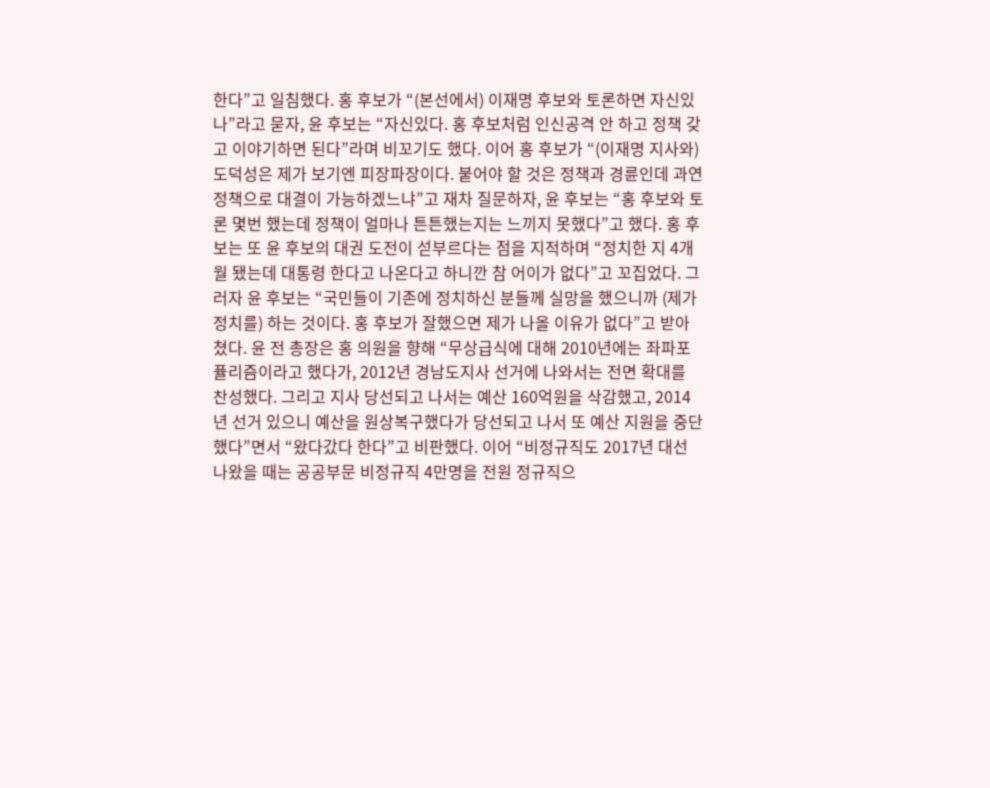한다”고 일침했다. 홍 후보가 “(본선에서) 이재명 후보와 토론하면 자신있나”라고 묻자, 윤 후보는 “자신있다. 홍 후보처럼 인신공격 안 하고 정책 갖고 이야기하면 된다”라며 비꼬기도 했다. 이어 홍 후보가 “(이재명 지사와) 도덕성은 제가 보기엔 피장파장이다. 붙어야 할 것은 정책과 경륜인데 과연 정책으로 대결이 가능하겠느냐”고 재차 질문하자, 윤 후보는 “홍 후보와 토론 몇번 했는데 정책이 얼마나 튼튼했는지는 느끼지 못했다”고 했다. 홍 후보는 또 윤 후보의 대권 도전이 섣부르다는 점을 지적하며 “정치한 지 4개월 됐는데 대통령 한다고 나온다고 하니깐 참 어이가 없다”고 꼬집었다. 그러자 윤 후보는 “국민들이 기존에 정치하신 분들께 실망을 했으니까 (제가 정치를) 하는 것이다. 홍 후보가 잘했으면 제가 나올 이유가 없다”고 받아쳤다. 윤 전 총장은 홍 의원을 향해 “무상급식에 대해 2010년에는 좌파포퓰리즘이라고 했다가, 2012년 경남도지사 선거에 나와서는 전면 확대를 찬성했다. 그리고 지사 당선되고 나서는 예산 160억원을 삭감했고, 2014년 선거 있으니 예산을 원상복구했다가 당선되고 나서 또 예산 지원을 중단했다”면서 “왔다갔다 한다”고 비판했다. 이어 “비정규직도 2017년 대선 나왔을 때는 공공부문 비정규직 4만명을 전원 정규직으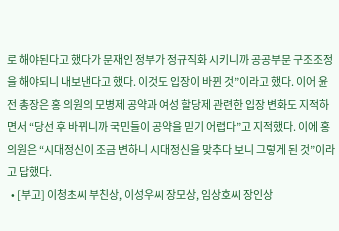로 해야된다고 했다가 문재인 정부가 정규직화 시키니까 공공부문 구조조정을 해야되니 내보낸다고 했다. 이것도 입장이 바뀐 것”이라고 했다. 이어 윤 전 총장은 홍 의원의 모병제 공약과 여성 할당제 관련한 입장 변화도 지적하면서 “당선 후 바뀌니까 국민들이 공약을 믿기 어렵다”고 지적했다. 이에 홍 의원은 “시대정신이 조금 변하니 시대정신을 맞추다 보니 그렇게 된 것”이라고 답했다.
  • [부고] 이청초씨 부친상, 이성우씨 장모상, 임상호씨 장인상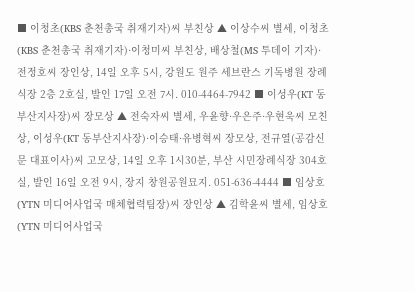■ 이청초(KBS 춘천총국 취재기자)씨 부친상 ▲ 이상수씨 별세, 이청초(KBS 춘천총국 취재기자)·이청미씨 부친상, 배상철(MS 투데이 기자)·전정호씨 장인상, 14일 오후 5시, 강원도 원주 세브란스 기독병원 장례식장 2층 2호실, 발인 17일 오전 7시. 010-4464-7942 ■ 이성우(KT 동부산지사장)씨 장모상 ▲ 전숙자씨 별세, 우윤향·우은주·우현욱씨 모친상, 이성우(KT 동부산지사장)·이승태·유병혁씨 장모상, 전규열(공감신문 대표이사)씨 고모상, 14일 오후 1시30분, 부산 시민장례식장 304호실, 발인 16일 오전 9시, 장지 창원공원묘지. 051-636-4444 ■ 임상호(YTN 미디어사업국 매체협력팀장)씨 장인상 ▲ 김학윤씨 별세, 임상호(YTN 미디어사업국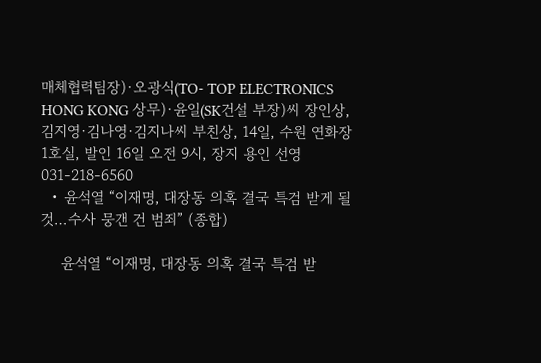매체협력팀장)·오광식(TO- TOP ELECTRONICS HONG KONG 상무)·윤일(SK건설 부장)씨 장인상, 김지영·김나영·김지나씨 부친상, 14일, 수원 연화장 1호실, 발인 16일 오전 9시, 장지 용인 선영 031-218-6560
  • 윤석열 “이재명, 대장동 의혹 결국 특검 받게 될 것…수사 뭉갠 건 범죄” (종합)

    윤석열 “이재명, 대장동 의혹 결국 특검 받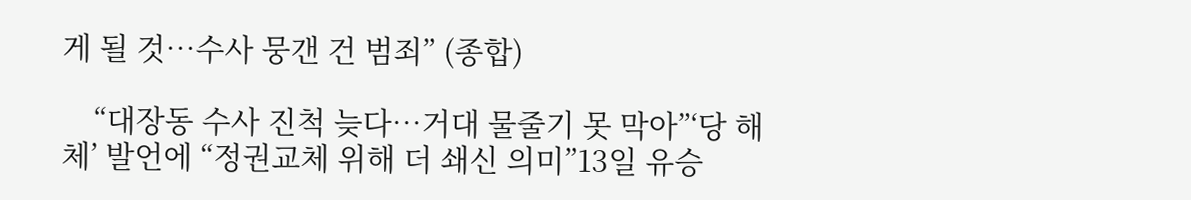게 될 것…수사 뭉갠 건 범죄” (종합)

    “대장동 수사 진척 늦다…거대 물줄기 못 막아”‘당 해체’ 발언에 “정권교체 위해 더 쇄신 의미”13일 유승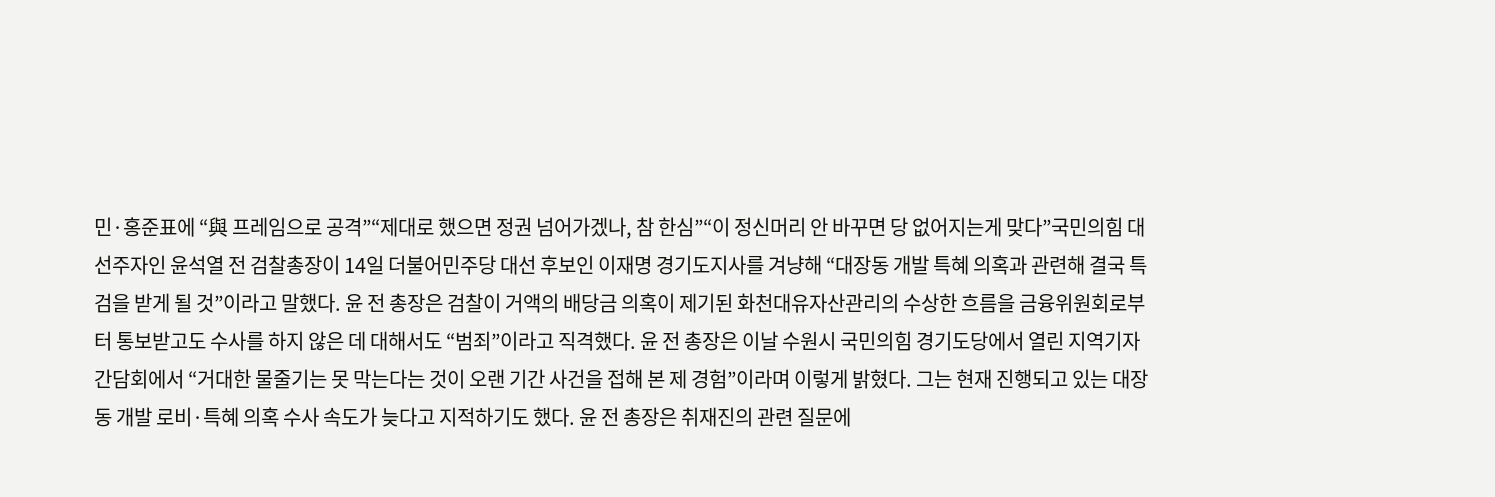민·홍준표에 “與 프레임으로 공격”“제대로 했으면 정권 넘어가겠나, 참 한심”“이 정신머리 안 바꾸면 당 없어지는게 맞다”국민의힘 대선주자인 윤석열 전 검찰총장이 14일 더불어민주당 대선 후보인 이재명 경기도지사를 겨냥해 “대장동 개발 특혜 의혹과 관련해 결국 특검을 받게 될 것”이라고 말했다. 윤 전 총장은 검찰이 거액의 배당금 의혹이 제기된 화천대유자산관리의 수상한 흐름을 금융위원회로부터 통보받고도 수사를 하지 않은 데 대해서도 “범죄”이라고 직격했다. 윤 전 총장은 이날 수원시 국민의힘 경기도당에서 열린 지역기자 간담회에서 “거대한 물줄기는 못 막는다는 것이 오랜 기간 사건을 접해 본 제 경험”이라며 이렇게 밝혔다. 그는 현재 진행되고 있는 대장동 개발 로비·특혜 의혹 수사 속도가 늦다고 지적하기도 했다. 윤 전 총장은 취재진의 관련 질문에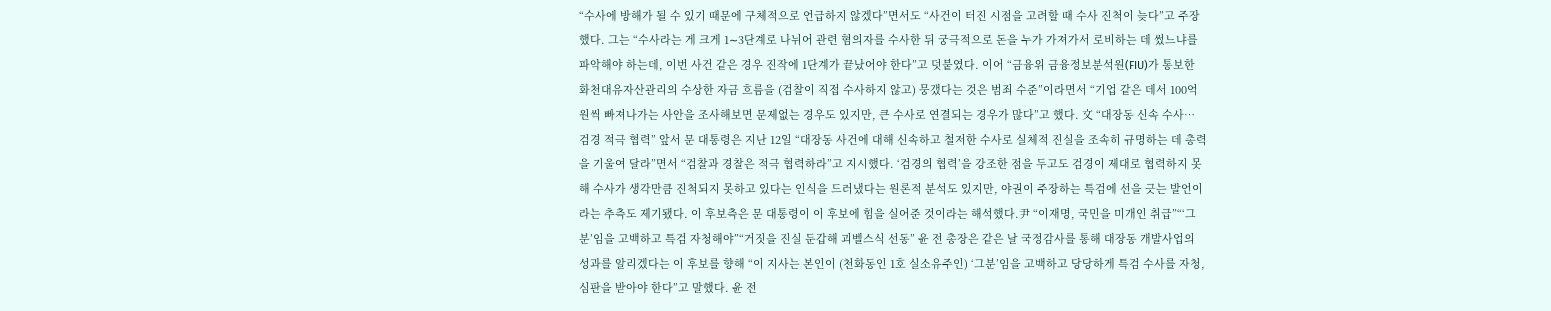“수사에 방해가 될 수 있기 때문에 구체적으로 언급하지 않겠다”면서도 “사건이 터진 시점을 고려할 때 수사 진척이 늦다”고 주장했다. 그는 “수사라는 게 크게 1∼3단계로 나뉘어 관련 혐의자를 수사한 뒤 궁극적으로 돈을 누가 가져가서 로비하는 데 썼느냐를 파악해야 하는데, 이번 사건 같은 경우 진작에 1단계가 끝났어야 한다”고 덧붙였다. 이어 “금융위 금융정보분석원(FIU)가 통보한 화천대유자산관리의 수상한 자금 흐름을 (검찰이 직접 수사하지 않고) 뭉갰다는 것은 범죄 수준”이라면서 “기업 같은 데서 100억원씩 빠져나가는 사안을 조사해보면 문제없는 경우도 있지만, 큰 수사로 연결되는 경우가 많다”고 했다. 文 “대장동 신속 수사… 검경 적극 협력” 앞서 문 대통령은 지난 12일 “대장동 사건에 대해 신속하고 철저한 수사로 실체적 진실을 조속히 규명하는 데 총력을 기울여 달라”면서 “검찰과 경찰은 적극 협력하라”고 지시했다. ‘검경의 협력’을 강조한 점을 두고도 검경이 제대로 협력하지 못해 수사가 생각만큼 진척되지 못하고 있다는 인식을 드러냈다는 원론적 분석도 있지만, 야권이 주장하는 특검에 선을 긋는 발언이라는 추측도 제기됐다. 이 후보측은 문 대통령이 이 후보에 힘을 실어준 것이라는 해석했다.尹 “이재명, 국민을 미개인 취급”“‘그분’임을 고백하고 특검 자청해야”“거짓을 진실 둔갑해 괴벨스식 선동” 윤 전 총장은 같은 날 국정감사를 통해 대장동 개발사업의 성과를 알리겠다는 이 후보를 향해 “이 지사는 본인이 (천화동인 1호 실소유주인) ‘그분’임을 고백하고 당당하게 특검 수사를 자청, 심판을 받아야 한다”고 말했다. 윤 전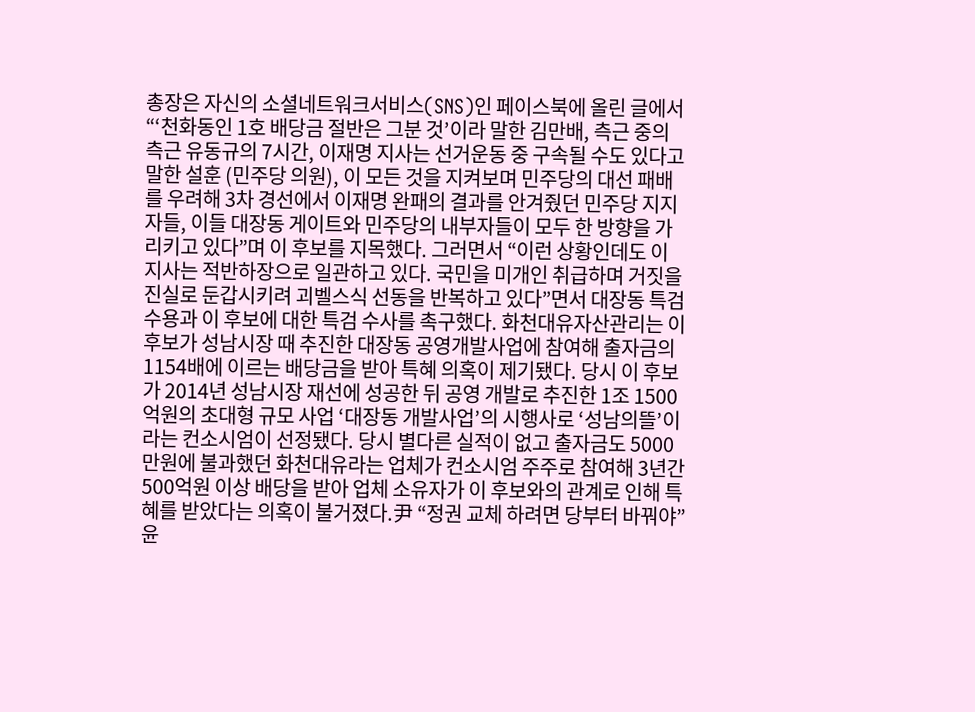총장은 자신의 소셜네트워크서비스(SNS)인 페이스북에 올린 글에서 “‘천화동인 1호 배당금 절반은 그분 것’이라 말한 김만배, 측근 중의 측근 유동규의 7시간, 이재명 지사는 선거운동 중 구속될 수도 있다고 말한 설훈 (민주당 의원), 이 모든 것을 지켜보며 민주당의 대선 패배를 우려해 3차 경선에서 이재명 완패의 결과를 안겨줬던 민주당 지지자들, 이들 대장동 게이트와 민주당의 내부자들이 모두 한 방향을 가리키고 있다”며 이 후보를 지목했다. 그러면서 “이런 상황인데도 이 지사는 적반하장으로 일관하고 있다. 국민을 미개인 취급하며 거짓을 진실로 둔갑시키려 괴벨스식 선동을 반복하고 있다”면서 대장동 특검 수용과 이 후보에 대한 특검 수사를 촉구했다. 화천대유자산관리는 이 후보가 성남시장 때 추진한 대장동 공영개발사업에 참여해 출자금의 1154배에 이르는 배당금을 받아 특혜 의혹이 제기됐다. 당시 이 후보가 2014년 성남시장 재선에 성공한 뒤 공영 개발로 추진한 1조 1500억원의 초대형 규모 사업 ‘대장동 개발사업’의 시행사로 ‘성남의뜰’이라는 컨소시엄이 선정됐다. 당시 별다른 실적이 없고 출자금도 5000만원에 불과했던 화천대유라는 업체가 컨소시엄 주주로 참여해 3년간 500억원 이상 배당을 받아 업체 소유자가 이 후보와의 관계로 인해 특혜를 받았다는 의혹이 불거졌다.尹 “정권 교체 하려면 당부터 바꿔야” 윤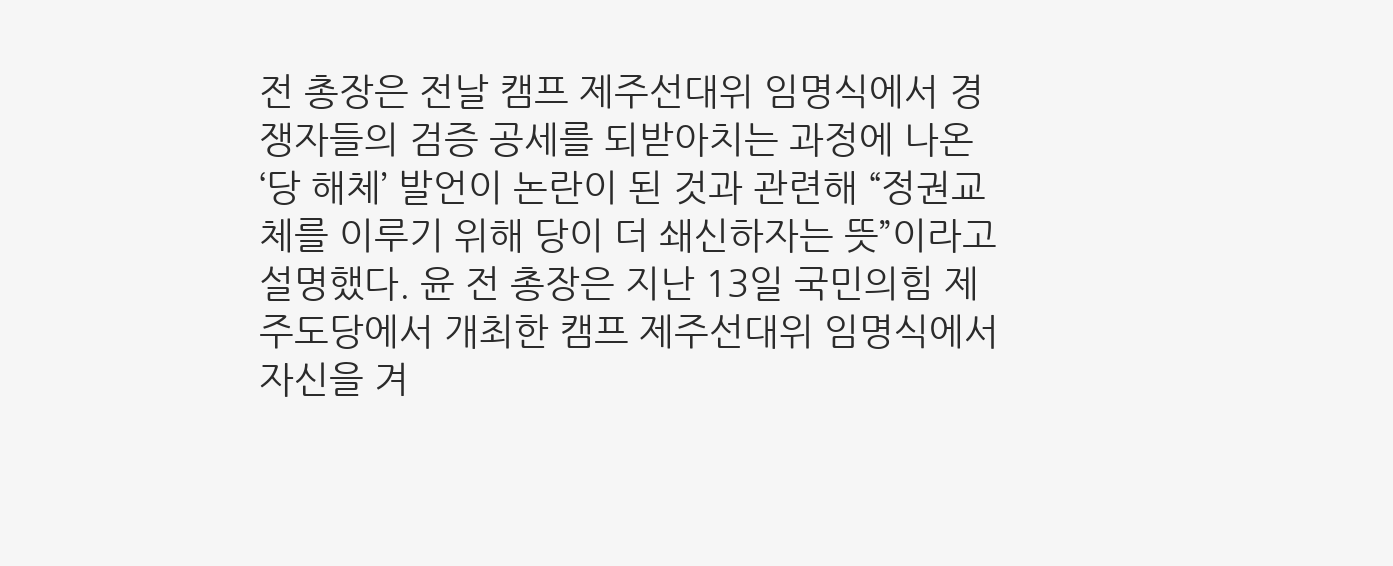전 총장은 전날 캠프 제주선대위 임명식에서 경쟁자들의 검증 공세를 되받아치는 과정에 나온 ‘당 해체’ 발언이 논란이 된 것과 관련해 “정권교체를 이루기 위해 당이 더 쇄신하자는 뜻”이라고 설명했다. 윤 전 총장은 지난 13일 국민의힘 제주도당에서 개최한 캠프 제주선대위 임명식에서 자신을 겨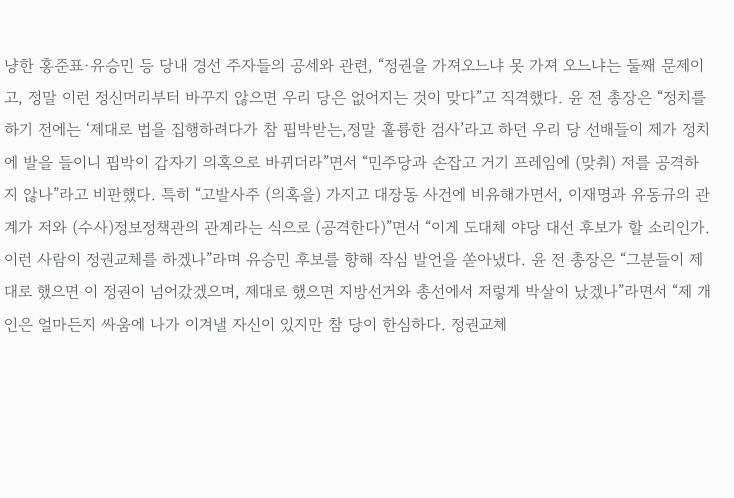냥한 홍준표·유승민 등 당내 경선 주자들의 공세와 관련, “정권을 가져오느냐 못 가져 오느냐는 둘째 문제이고, 정말 이런 정신머리부터 바꾸지 않으면 우리 당은 없어지는 것이 맞다”고 직격했다. 윤 전 총장은 “정치를 하기 전에는 ‘제대로 법을 집행하려다가 참 핍박받는,정말 훌륭한 검사’라고 하던 우리 당 선배들이 제가 정치에 발을 들이니 핍박이 갑자기 의혹으로 바뀌더라”면서 “민주당과 손잡고 거기 프레임에 (맞춰) 저를 공격하지 않나”라고 비판했다. 특히 “고발사주 (의혹을) 가지고 대장동 사건에 비유해가면서, 이재명과 유동규의 관계가 저와 (수사)정보정책관의 관계라는 식으로 (공격한다)”면서 “이게 도대체 야당 대선 후보가 할 소리인가. 이런 사람이 정권교체를 하겠나”라며 유승민 후보를 향해 작심 발언을 쏟아냈다. 윤 전 총장은 “그분들이 제대로 했으면 이 정권이 넘어갔겠으며, 제대로 했으면 지방선거와 총선에서 저렇게 박살이 났겠나”라면서 “제 개인은 얼마든지 싸움에 나가 이겨낼 자신이 있지만 참 당이 한심하다. 정권교체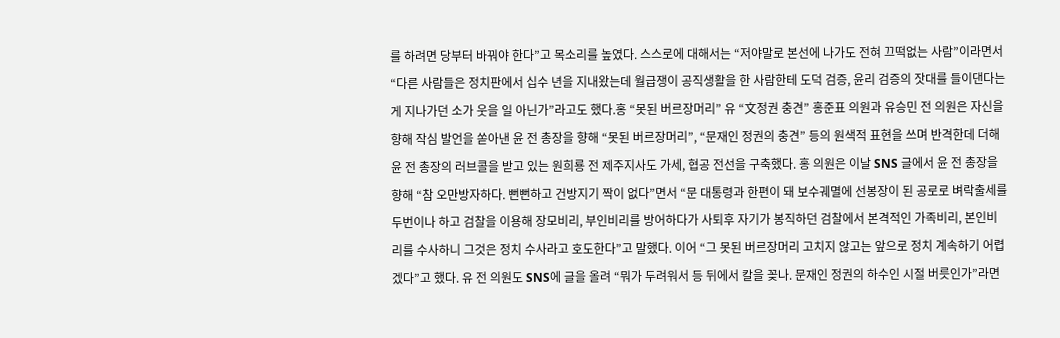를 하려면 당부터 바꿔야 한다”고 목소리를 높였다. 스스로에 대해서는 “저야말로 본선에 나가도 전혀 끄떡없는 사람”이라면서 “다른 사람들은 정치판에서 십수 년을 지내왔는데 월급쟁이 공직생활을 한 사람한테 도덕 검증, 윤리 검증의 잣대를 들이댄다는 게 지나가던 소가 웃을 일 아닌가”라고도 했다.홍 “못된 버르장머리” 유 “文정권 충견” 홍준표 의원과 유승민 전 의원은 자신을 향해 작심 발언을 쏟아낸 윤 전 총장을 향해 “못된 버르장머리”, “문재인 정권의 충견” 등의 원색적 표현을 쓰며 반격한데 더해 윤 전 총장의 러브콜을 받고 있는 원희룡 전 제주지사도 가세, 협공 전선을 구축했다. 홍 의원은 이날 SNS 글에서 윤 전 총장을 향해 “참 오만방자하다. 뻔뻔하고 건방지기 짝이 없다”면서 “문 대통령과 한편이 돼 보수궤멸에 선봉장이 된 공로로 벼락출세를 두번이나 하고 검찰을 이용해 장모비리, 부인비리를 방어하다가 사퇴후 자기가 봉직하던 검찰에서 본격적인 가족비리, 본인비리를 수사하니 그것은 정치 수사라고 호도한다”고 말했다. 이어 “그 못된 버르장머리 고치지 않고는 앞으로 정치 계속하기 어렵겠다”고 했다. 유 전 의원도 SNS에 글을 올려 “뭐가 두려워서 등 뒤에서 칼을 꽂나. 문재인 정권의 하수인 시절 버릇인가”라면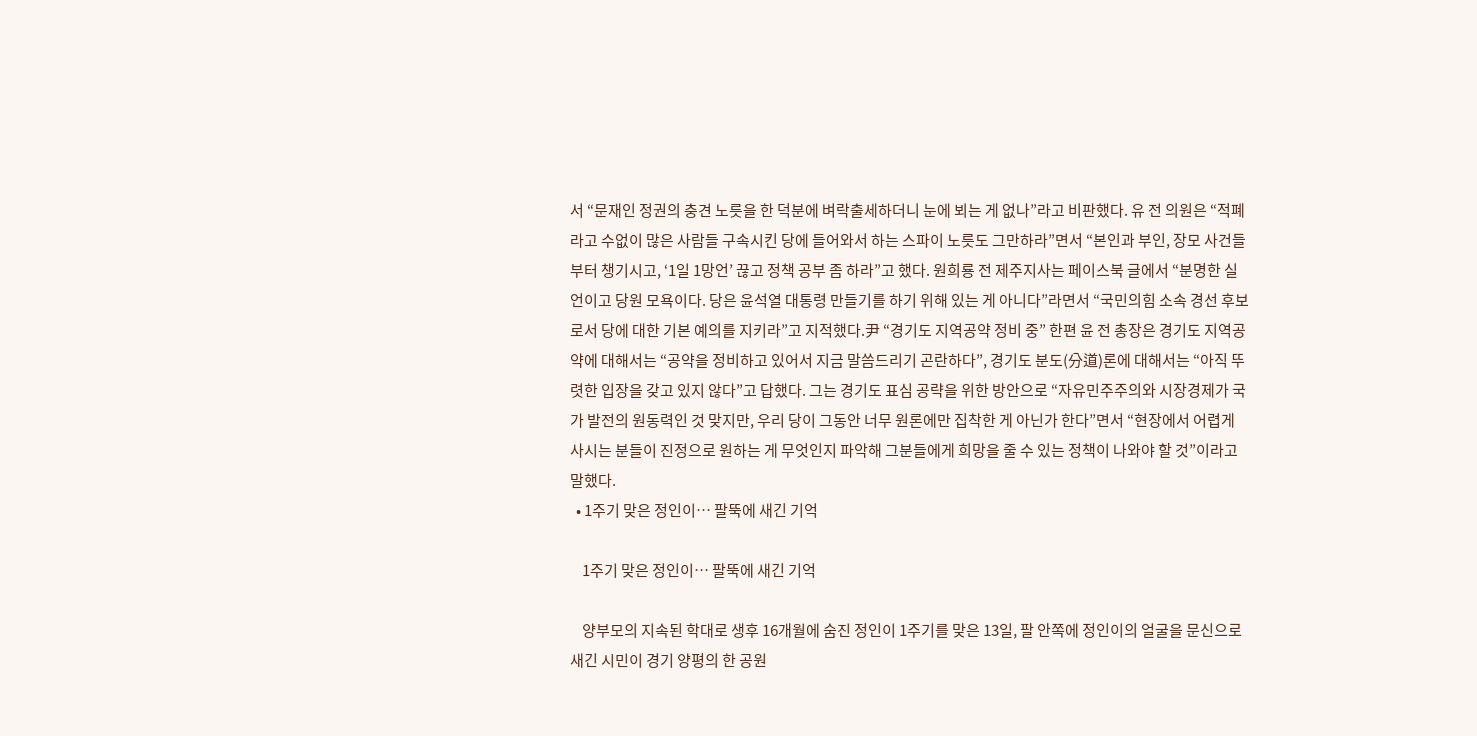서 “문재인 정권의 충견 노릇을 한 덕분에 벼락출세하더니 눈에 뵈는 게 없나”라고 비판했다. 유 전 의원은 “적폐라고 수없이 많은 사람들 구속시킨 당에 들어와서 하는 스파이 노릇도 그만하라”면서 “본인과 부인, 장모 사건들부터 챙기시고, ‘1일 1망언’ 끊고 정책 공부 좀 하라”고 했다. 원희룡 전 제주지사는 페이스북 글에서 “분명한 실언이고 당원 모욕이다. 당은 윤석열 대통령 만들기를 하기 위해 있는 게 아니다”라면서 “국민의힘 소속 경선 후보로서 당에 대한 기본 예의를 지키라”고 지적했다.尹 “경기도 지역공약 정비 중” 한편 윤 전 총장은 경기도 지역공약에 대해서는 “공약을 정비하고 있어서 지금 말씀드리기 곤란하다”, 경기도 분도(分道)론에 대해서는 “아직 뚜렷한 입장을 갖고 있지 않다”고 답했다. 그는 경기도 표심 공략을 위한 방안으로 “자유민주주의와 시장경제가 국가 발전의 원동력인 것 맞지만, 우리 당이 그동안 너무 원론에만 집착한 게 아닌가 한다”면서 “현장에서 어렵게 사시는 분들이 진정으로 원하는 게 무엇인지 파악해 그분들에게 희망을 줄 수 있는 정책이 나와야 할 것”이라고 말했다.
  • 1주기 맞은 정인이… 팔뚝에 새긴 기억

    1주기 맞은 정인이… 팔뚝에 새긴 기억

    양부모의 지속된 학대로 생후 16개월에 숨진 정인이 1주기를 맞은 13일, 팔 안쪽에 정인이의 얼굴을 문신으로 새긴 시민이 경기 양평의 한 공원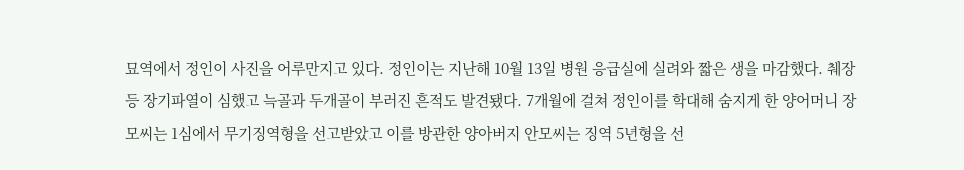묘역에서 정인이 사진을 어루만지고 있다. 정인이는 지난해 10월 13일 병원 응급실에 실려와 짧은 생을 마감했다. 췌장 등 장기파열이 심했고 늑골과 두개골이 부러진 흔적도 발견됐다. 7개월에 걸쳐 정인이를 학대해 숨지게 한 양어머니 장모씨는 1심에서 무기징역형을 선고받았고 이를 방관한 양아버지 안모씨는 징역 5년형을 선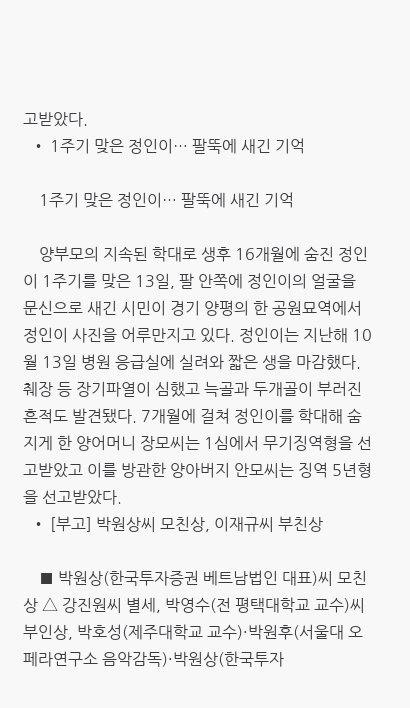고받았다.
  • 1주기 맞은 정인이… 팔뚝에 새긴 기억

    1주기 맞은 정인이… 팔뚝에 새긴 기억

    양부모의 지속된 학대로 생후 16개월에 숨진 정인이 1주기를 맞은 13일, 팔 안쪽에 정인이의 얼굴을 문신으로 새긴 시민이 경기 양평의 한 공원묘역에서 정인이 사진을 어루만지고 있다. 정인이는 지난해 10월 13일 병원 응급실에 실려와 짧은 생을 마감했다. 췌장 등 장기파열이 심했고 늑골과 두개골이 부러진 흔적도 발견됐다. 7개월에 걸쳐 정인이를 학대해 숨지게 한 양어머니 장모씨는 1심에서 무기징역형을 선고받았고 이를 방관한 양아버지 안모씨는 징역 5년형을 선고받았다.
  • [부고] 박원상씨 모친상, 이재규씨 부친상

    ■ 박원상(한국투자증권 베트남법인 대표)씨 모친상 △ 강진원씨 별세, 박영수(전 평택대학교 교수)씨 부인상, 박호성(제주대학교 교수)·박원후(서울대 오페라연구소 음악감독)·박원상(한국투자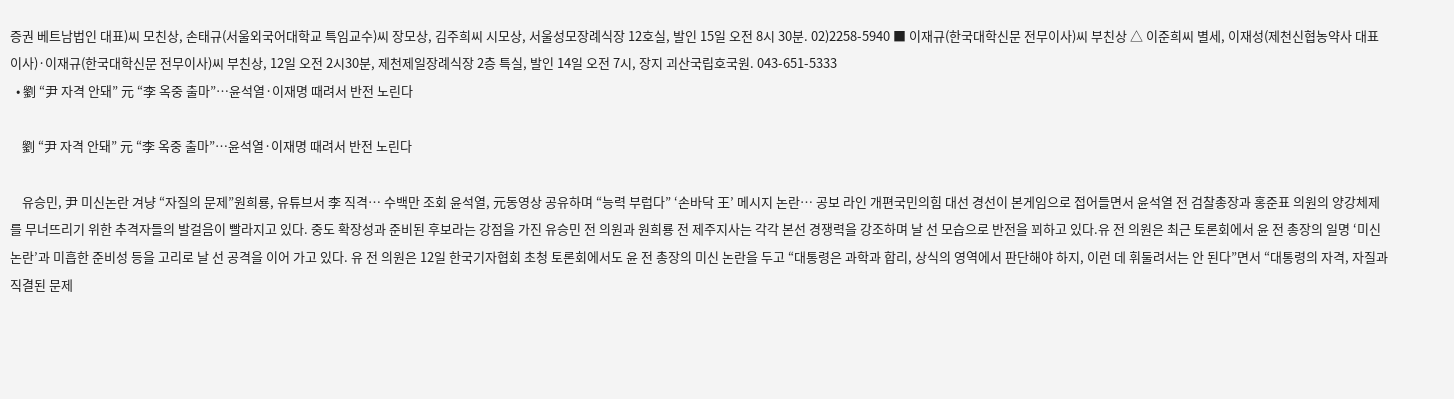증권 베트남법인 대표)씨 모친상, 손태규(서울외국어대학교 특임교수)씨 장모상, 김주희씨 시모상, 서울성모장례식장 12호실, 발인 15일 오전 8시 30분. 02)2258-5940 ■ 이재규(한국대학신문 전무이사)씨 부친상 △ 이준희씨 별세, 이재성(제천신협농약사 대표이사)·이재규(한국대학신문 전무이사)씨 부친상, 12일 오전 2시30분, 제천제일장례식장 2층 특실, 발인 14일 오전 7시, 장지 괴산국립호국원. 043-651-5333
  • 劉 “尹 자격 안돼” 元 “李 옥중 출마”…윤석열·이재명 때려서 반전 노린다

    劉 “尹 자격 안돼” 元 “李 옥중 출마”…윤석열·이재명 때려서 반전 노린다

    유승민, 尹 미신논란 겨냥 “자질의 문제”원희룡, 유튜브서 李 직격… 수백만 조회 윤석열, 元동영상 공유하며 “능력 부럽다” ‘손바닥 王’ 메시지 논란… 공보 라인 개편국민의힘 대선 경선이 본게임으로 접어들면서 윤석열 전 검찰총장과 홍준표 의원의 양강체제를 무너뜨리기 위한 추격자들의 발걸음이 빨라지고 있다. 중도 확장성과 준비된 후보라는 강점을 가진 유승민 전 의원과 원희룡 전 제주지사는 각각 본선 경쟁력을 강조하며 날 선 모습으로 반전을 꾀하고 있다.유 전 의원은 최근 토론회에서 윤 전 총장의 일명 ‘미신 논란’과 미흡한 준비성 등을 고리로 날 선 공격을 이어 가고 있다. 유 전 의원은 12일 한국기자협회 초청 토론회에서도 윤 전 총장의 미신 논란을 두고 “대통령은 과학과 합리, 상식의 영역에서 판단해야 하지, 이런 데 휘둘려서는 안 된다”면서 “대통령의 자격, 자질과 직결된 문제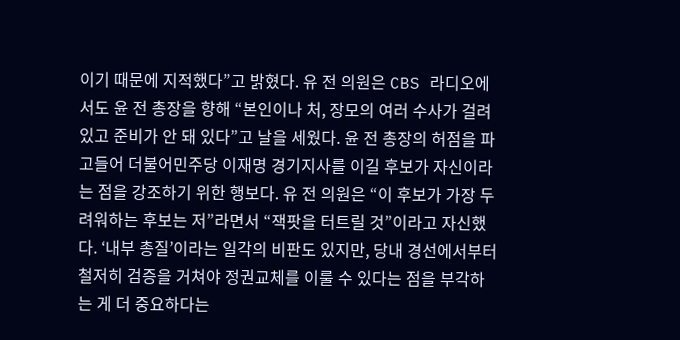이기 때문에 지적했다”고 밝혔다. 유 전 의원은 CBS 라디오에서도 윤 전 총장을 향해 “본인이나 처, 장모의 여러 수사가 걸려 있고 준비가 안 돼 있다”고 날을 세웠다. 윤 전 총장의 허점을 파고들어 더불어민주당 이재명 경기지사를 이길 후보가 자신이라는 점을 강조하기 위한 행보다. 유 전 의원은 “이 후보가 가장 두려워하는 후보는 저”라면서 “잭팟을 터트릴 것”이라고 자신했다. ‘내부 총질’이라는 일각의 비판도 있지만, 당내 경선에서부터 철저히 검증을 거쳐야 정권교체를 이룰 수 있다는 점을 부각하는 게 더 중요하다는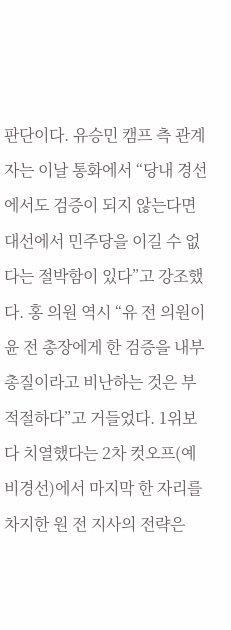판단이다. 유승민 캠프 측 관계자는 이날 통화에서 “당내 경선에서도 검증이 되지 않는다면 대선에서 민주당을 이길 수 없다는 절박함이 있다”고 강조했다. 홍 의원 역시 “유 전 의원이 윤 전 총장에게 한 검증을 내부 총질이라고 비난하는 것은 부적절하다”고 거들었다. 1위보다 치열했다는 2차 컷오프(예비경선)에서 마지막 한 자리를 차지한 원 전 지사의 전략은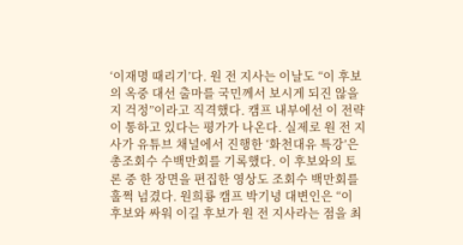‘이재명 때리기’다. 원 전 지사는 이날도 “이 후보의 옥중 대선 출마를 국민께서 보시게 되진 않을지 걱정”이라고 직격했다. 캠프 내부에선 이 전략이 통하고 있다는 평가가 나온다. 실제로 원 전 지사가 유튜브 채널에서 진행한 ‘화천대유 특강’은 총조회수 수백만회를 기록했다. 이 후보와의 토론 중 한 장면을 편집한 영상도 조회수 백만회를 훌쩍 넘겼다. 원희룡 캠프 박기녕 대변인은 “이 후보와 싸워 이길 후보가 원 전 지사라는 점을 최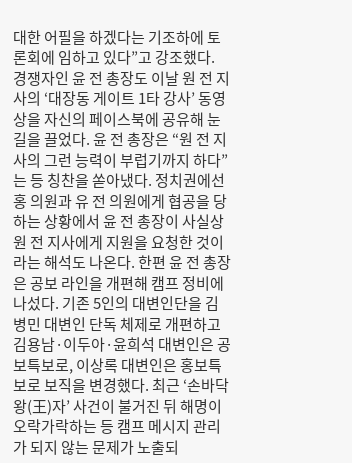대한 어필을 하겠다는 기조하에 토론회에 임하고 있다”고 강조했다. 경쟁자인 윤 전 총장도 이날 원 전 지사의 ‘대장동 게이트 1타 강사’ 동영상을 자신의 페이스북에 공유해 눈길을 끌었다. 윤 전 총장은 “원 전 지사의 그런 능력이 부럽기까지 하다”는 등 칭찬을 쏟아냈다. 정치권에선 홍 의원과 유 전 의원에게 협공을 당하는 상황에서 윤 전 총장이 사실상 원 전 지사에게 지원을 요청한 것이라는 해석도 나온다. 한편 윤 전 총장은 공보 라인을 개편해 캠프 정비에 나섰다. 기존 5인의 대변인단을 김병민 대변인 단독 체제로 개편하고 김용남·이두아·윤희석 대변인은 공보특보로, 이상록 대변인은 홍보특보로 보직을 변경했다. 최근 ‘손바닥 왕(王)자’ 사건이 불거진 뒤 해명이 오락가락하는 등 캠프 메시지 관리가 되지 않는 문제가 노출되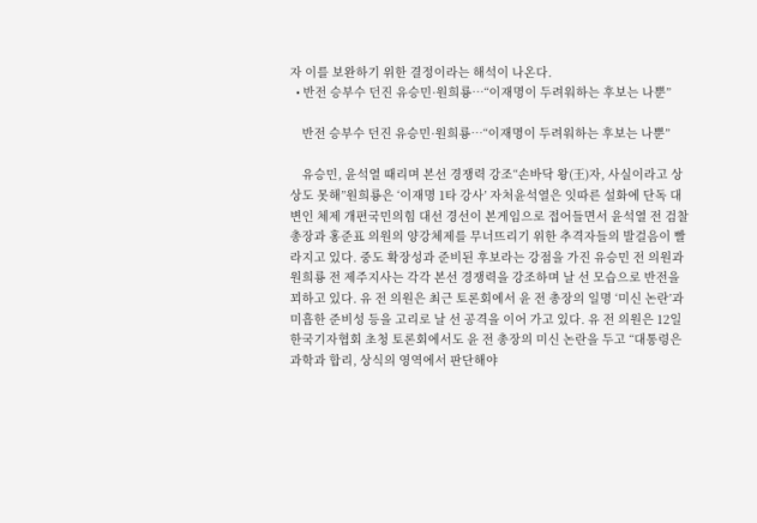자 이를 보완하기 위한 결정이라는 해석이 나온다.
  • 반전 승부수 던진 유승민·원희룡…“이재명이 두려워하는 후보는 나뿐”

    반전 승부수 던진 유승민·원희룡…“이재명이 두려워하는 후보는 나뿐”

    유승민, 윤석열 때리며 본선 경쟁력 강조“손바닥 왕(王)자, 사실이라고 상상도 못해”원희룡은 ‘이재명 1타 강사’ 자처윤석열은 잇따른 설화에 단독 대변인 체제 개편국민의힘 대선 경선이 본게임으로 접어들면서 윤석열 전 검찰총장과 홍준표 의원의 양강체제를 무너뜨리기 위한 추격자들의 발걸음이 빨라지고 있다. 중도 확장성과 준비된 후보라는 강점을 가진 유승민 전 의원과 원희룡 전 제주지사는 각각 본선 경쟁력을 강조하며 날 선 모습으로 반전을 꾀하고 있다. 유 전 의원은 최근 토론회에서 윤 전 총장의 일명 ‘미신 논란’과 미흡한 준비성 등을 고리로 날 선 공격을 이어 가고 있다. 유 전 의원은 12일 한국기자협회 초청 토론회에서도 윤 전 총장의 미신 논란을 두고 “대통령은 과학과 합리, 상식의 영역에서 판단해야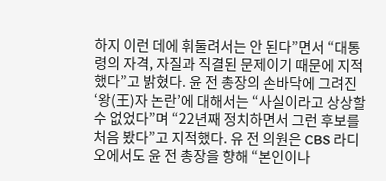하지 이런 데에 휘둘려서는 안 된다”면서 “대통령의 자격, 자질과 직결된 문제이기 때문에 지적했다”고 밝혔다. 윤 전 총장의 손바닥에 그려진 ‘왕(王)자 논란’에 대해서는 “사실이라고 상상할 수 없었다”며 “22년째 정치하면서 그런 후보를 처음 봤다”고 지적했다. 유 전 의원은 CBS 라디오에서도 윤 전 총장을 향해 “본인이나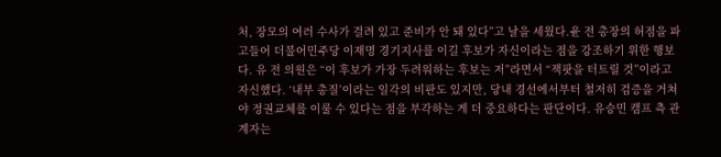처, 장모의 여러 수사가 걸려 있고 준비가 안 돼 있다”고 날을 세웠다.윤 전 총장의 허점을 파고들어 더불어민주당 이재명 경기지사를 이길 후보가 자신이라는 점을 강조하기 위한 행보다. 유 전 의원은 “이 후보가 가장 두려워하는 후보는 저”라면서 “잭팟을 터트릴 것”이라고 자신했다. ‘내부 총질’이라는 일각의 비판도 있지만, 당내 경선에서부터 철저히 검증을 거쳐야 정권교체를 이룰 수 있다는 점을 부각하는 게 더 중요하다는 판단이다. 유승민 캠프 측 관계자는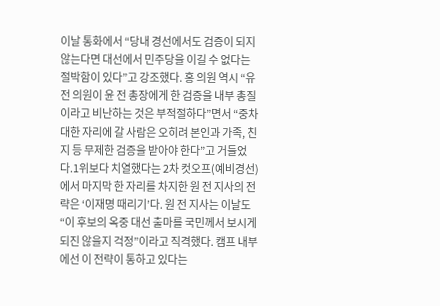이날 통화에서 “당내 경선에서도 검증이 되지 않는다면 대선에서 민주당을 이길 수 없다는 절박함이 있다”고 강조했다. 홍 의원 역시 “유 전 의원이 윤 전 총장에게 한 검증을 내부 총질이라고 비난하는 것은 부적절하다”면서 “중차대한 자리에 갈 사람은 오히려 본인과 가족, 친지 등 무제한 검증을 받아야 한다”고 거들었다.1위보다 치열했다는 2차 컷오프(예비경선)에서 마지막 한 자리를 차지한 원 전 지사의 전략은 ‘이재명 때리기’다. 원 전 지사는 이날도 “이 후보의 옥중 대선 출마를 국민께서 보시게 되진 않을지 걱정”이라고 직격했다. 캠프 내부에선 이 전략이 통하고 있다는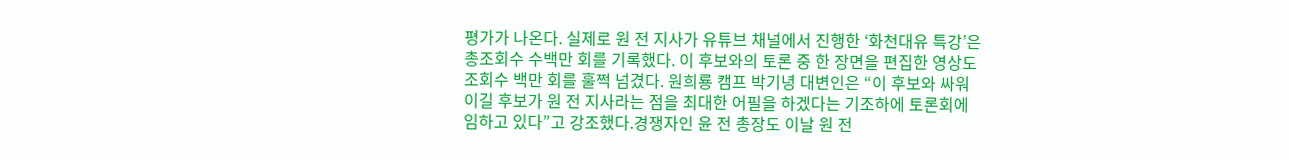평가가 나온다. 실제로 원 전 지사가 유튜브 채널에서 진행한 ‘화천대유 특강’은 총조회수 수백만 회를 기록했다. 이 후보와의 토론 중 한 장면을 편집한 영상도 조회수 백만 회를 훌쩍 넘겼다. 원희룡 캠프 박기녕 대변인은 “이 후보와 싸워 이길 후보가 원 전 지사라는 점을 최대한 어필을 하겠다는 기조하에 토론회에 임하고 있다”고 강조했다.경쟁자인 윤 전 총장도 이날 원 전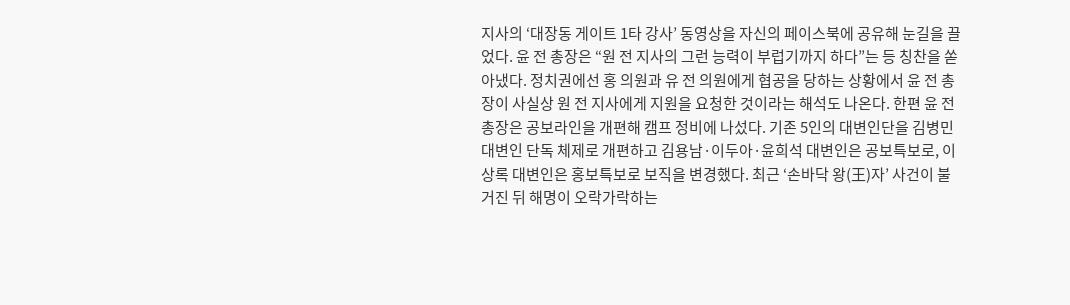지사의 ‘대장동 게이트 1타 강사’ 동영상을 자신의 페이스북에 공유해 눈길을 끌었다. 윤 전 총장은 “원 전 지사의 그런 능력이 부럽기까지 하다”는 등 칭찬을 쏟아냈다. 정치권에선 홍 의원과 유 전 의원에게 협공을 당하는 상황에서 윤 전 총장이 사실상 원 전 지사에게 지원을 요청한 것이라는 해석도 나온다. 한편 윤 전 총장은 공보라인을 개편해 캠프 정비에 나섰다. 기존 5인의 대변인단을 김병민 대변인 단독 체제로 개편하고 김용남·이두아·윤희석 대변인은 공보특보로, 이상록 대변인은 홍보특보로 보직을 변경했다. 최근 ‘손바닥 왕(王)자’ 사건이 불거진 뒤 해명이 오락가락하는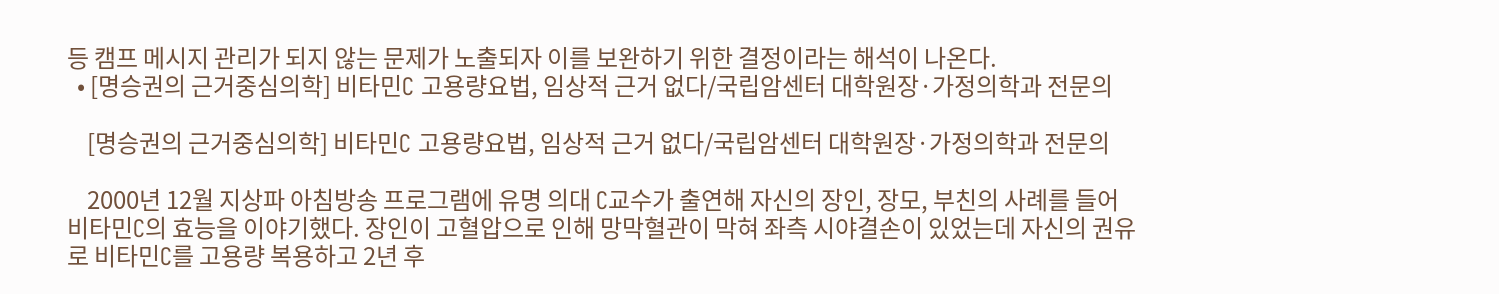등 캠프 메시지 관리가 되지 않는 문제가 노출되자 이를 보완하기 위한 결정이라는 해석이 나온다.
  • [명승권의 근거중심의학] 비타민C 고용량요법, 임상적 근거 없다/국립암센터 대학원장·가정의학과 전문의

    [명승권의 근거중심의학] 비타민C 고용량요법, 임상적 근거 없다/국립암센터 대학원장·가정의학과 전문의

    2000년 12월 지상파 아침방송 프로그램에 유명 의대 C교수가 출연해 자신의 장인, 장모, 부친의 사례를 들어 비타민C의 효능을 이야기했다. 장인이 고혈압으로 인해 망막혈관이 막혀 좌측 시야결손이 있었는데 자신의 권유로 비타민C를 고용량 복용하고 2년 후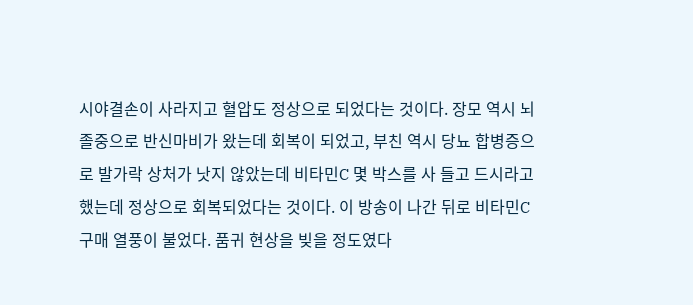시야결손이 사라지고 혈압도 정상으로 되었다는 것이다. 장모 역시 뇌졸중으로 반신마비가 왔는데 회복이 되었고, 부친 역시 당뇨 합병증으로 발가락 상처가 낫지 않았는데 비타민C 몇 박스를 사 들고 드시라고 했는데 정상으로 회복되었다는 것이다. 이 방송이 나간 뒤로 비타민C 구매 열풍이 불었다. 품귀 현상을 빚을 정도였다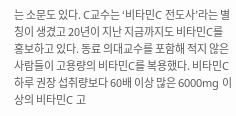는 소문도 있다. C교수는 ‘비타민C 전도사’라는 별칭이 생겼고 20년이 지난 지금까지도 비타민C를 홍보하고 있다. 동료 의대교수를 포함해 적지 않은 사람들이 고용량의 비타민C를 복용했다. 비타민C 하루 권장 섭취량보다 60배 이상 많은 6000mg 이상의 비타민C 고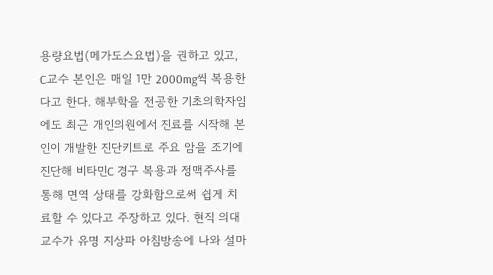용량요법(메가도스요법)을 권하고 있고, C교수 본인은 매일 1만 2000mg씩 복용한다고 한다. 해부학을 전공한 기초의학자임에도 최근 개인의원에서 진료를 시작해 본인이 개발한 진단키트로 주요 암을 조기에 진단해 비타민C 경구 복용과 정맥주사를 통해 면역 상태를 강화함으로써 쉽게 치료할 수 있다고 주장하고 있다. 현직 의대 교수가 유명 지상파 아침방송에 나와 설마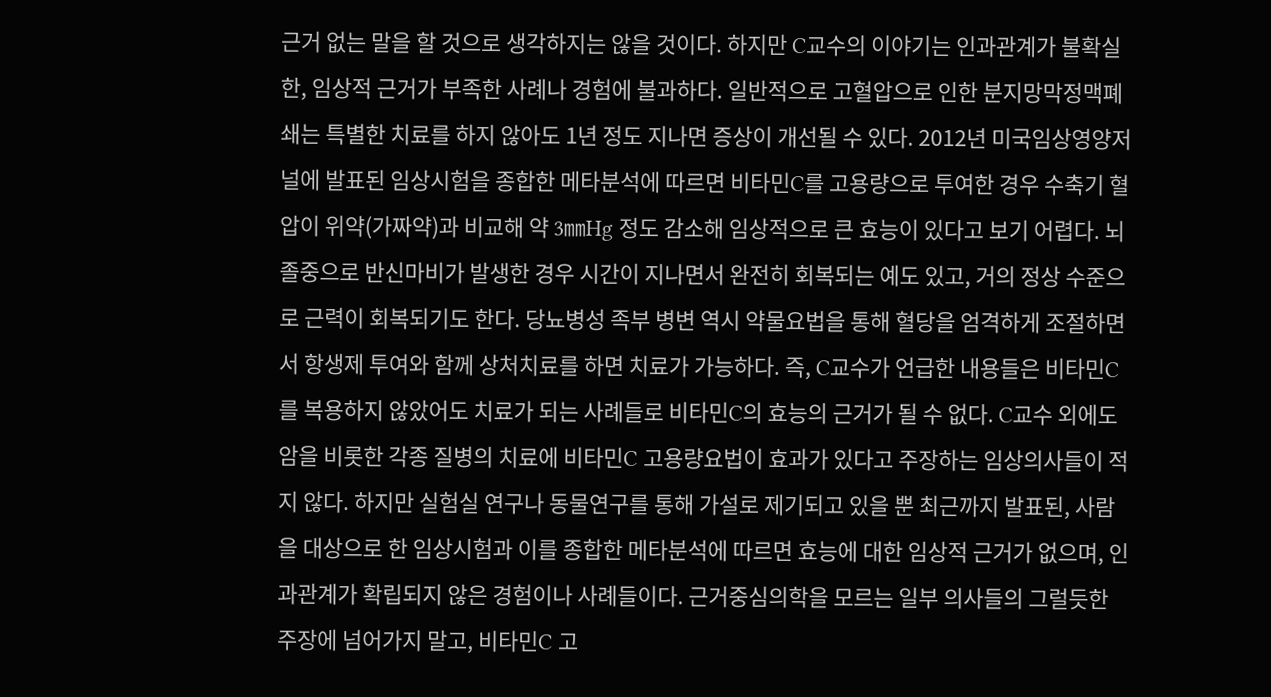근거 없는 말을 할 것으로 생각하지는 않을 것이다. 하지만 C교수의 이야기는 인과관계가 불확실한, 임상적 근거가 부족한 사례나 경험에 불과하다. 일반적으로 고혈압으로 인한 분지망막정맥폐쇄는 특별한 치료를 하지 않아도 1년 정도 지나면 증상이 개선될 수 있다. 2012년 미국임상영양저널에 발표된 임상시험을 종합한 메타분석에 따르면 비타민C를 고용량으로 투여한 경우 수축기 혈압이 위약(가짜약)과 비교해 약 3㎜Hg 정도 감소해 임상적으로 큰 효능이 있다고 보기 어렵다. 뇌졸중으로 반신마비가 발생한 경우 시간이 지나면서 완전히 회복되는 예도 있고, 거의 정상 수준으로 근력이 회복되기도 한다. 당뇨병성 족부 병변 역시 약물요법을 통해 혈당을 엄격하게 조절하면서 항생제 투여와 함께 상처치료를 하면 치료가 가능하다. 즉, C교수가 언급한 내용들은 비타민C를 복용하지 않았어도 치료가 되는 사례들로 비타민C의 효능의 근거가 될 수 없다. C교수 외에도 암을 비롯한 각종 질병의 치료에 비타민C 고용량요법이 효과가 있다고 주장하는 임상의사들이 적지 않다. 하지만 실험실 연구나 동물연구를 통해 가설로 제기되고 있을 뿐 최근까지 발표된, 사람을 대상으로 한 임상시험과 이를 종합한 메타분석에 따르면 효능에 대한 임상적 근거가 없으며, 인과관계가 확립되지 않은 경험이나 사례들이다. 근거중심의학을 모르는 일부 의사들의 그럴듯한 주장에 넘어가지 말고, 비타민C 고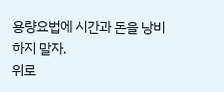용량요법에 시간과 돈을 낭비하지 말자.
위로